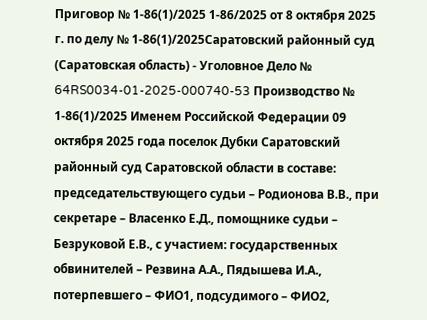Приговор № 1-86(1)/2025 1-86/2025 от 8 октября 2025 г. по делу № 1-86(1)/2025Саратовский районный суд (Саратовская область) - Уголовное Дело № 64RS0034-01-2025-000740-53 Производство № 1-86(1)/2025 Именем Российской Федерации 09 октября 2025 года поселок Дубки Саратовский районный суд Саратовской области в составе: председательствующего судьи – Родионова В.В., при секретаре – Власенко Е.Д., помощнике судьи – Безруковой Е.В., с участием: государственных обвинителей – Резвина А.А., Пядышева И.А., потерпевшего – ФИО1, подсудимого – ФИО2,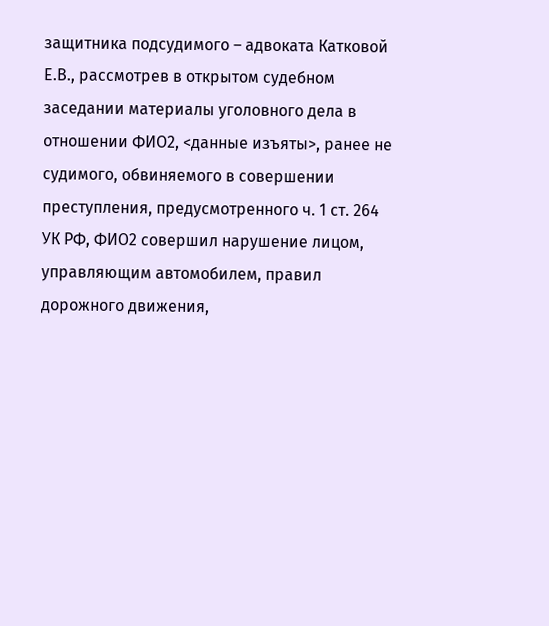защитника подсудимого – адвоката Катковой Е.В., рассмотрев в открытом судебном заседании материалы уголовного дела в отношении ФИО2, <данные изъяты>, ранее не судимого, обвиняемого в совершении преступления, предусмотренного ч. 1 ст. 264 УК РФ, ФИО2 совершил нарушение лицом, управляющим автомобилем, правил дорожного движения,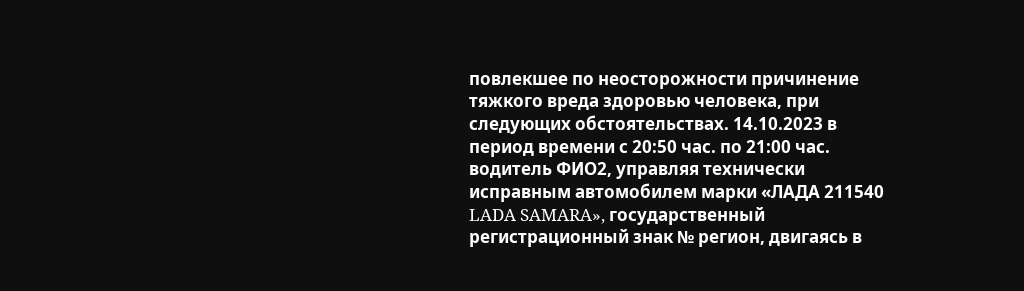повлекшее по неосторожности причинение тяжкого вреда здоровью человека, при следующих обстоятельствах. 14.10.2023 в период времени с 20:50 час. по 21:00 час. водитель ФИО2, управляя технически исправным автомобилем марки «ЛАДА 211540 LADA SAMARA», государственный регистрационный знак № регион, двигаясь в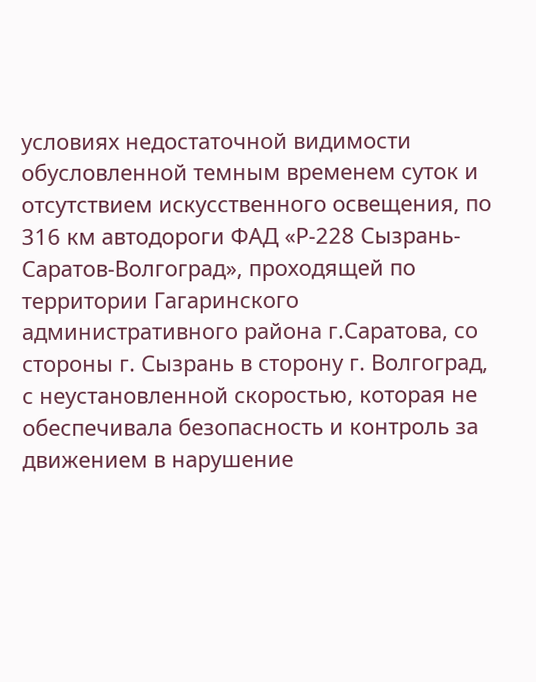условиях недостаточной видимости обусловленной темным временем суток и отсутствием искусственного освещения, по 316 км автодороги ФАД «Р-228 Сызрань-Саратов-Волгоград», проходящей по территории Гагаринского административного района г.Саратова, со стороны г. Сызрань в сторону г. Волгоград, с неустановленной скоростью, которая не обеспечивала безопасность и контроль за движением в нарушение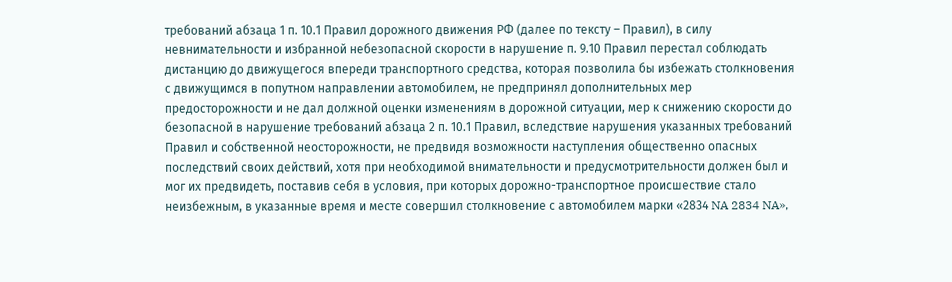требований абзаца 1 п. 10.1 Правил дорожного движения РФ (далее по тексту – Правил), в силу невнимательности и избранной небезопасной скорости в нарушение п. 9.10 Правил перестал соблюдать дистанцию до движущегося впереди транспортного средства, которая позволила бы избежать столкновения с движущимся в попутном направлении автомобилем, не предпринял дополнительных мер предосторожности и не дал должной оценки изменениям в дорожной ситуации, мер к снижению скорости до безопасной в нарушение требований абзаца 2 п. 10.1 Правил, вследствие нарушения указанных требований Правил и собственной неосторожности, не предвидя возможности наступления общественно опасных последствий своих действий, хотя при необходимой внимательности и предусмотрительности должен был и мог их предвидеть, поставив себя в условия, при которых дорожно-транспортное происшествие стало неизбежным, в указанные время и месте совершил столкновение с автомобилем марки «2834 NA 2834 NA»,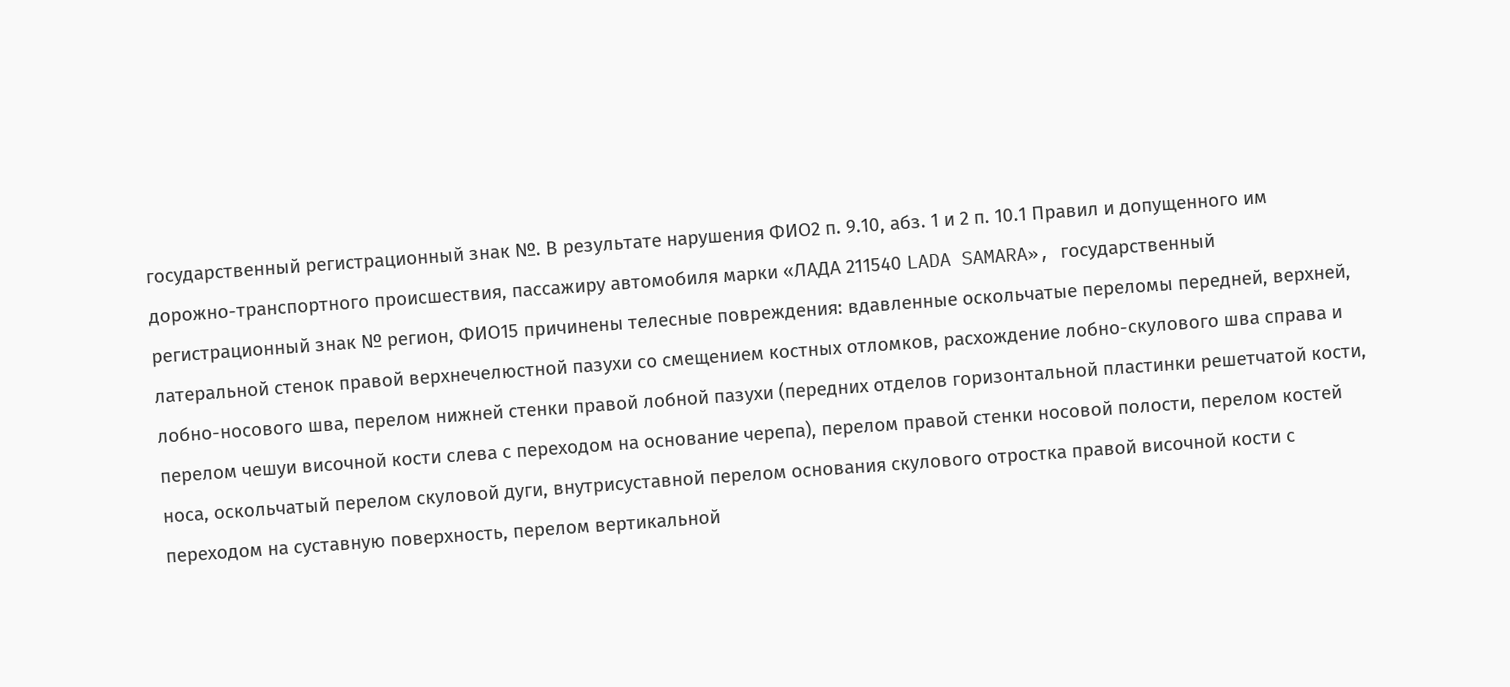государственный регистрационный знак №. В результате нарушения ФИО2 п. 9.10, абз. 1 и 2 п. 10.1 Правил и допущенного им дорожно-транспортного происшествия, пассажиру автомобиля марки «ЛАДА 211540 LADA SAMARA», государственный регистрационный знак № регион, ФИО15 причинены телесные повреждения: вдавленные оскольчатые переломы передней, верхней, латеральной стенок правой верхнечелюстной пазухи со смещением костных отломков, расхождение лобно-скулового шва справа и лобно-носового шва, перелом нижней стенки правой лобной пазухи (передних отделов горизонтальной пластинки решетчатой кости, перелом чешуи височной кости слева с переходом на основание черепа), перелом правой стенки носовой полости, перелом костей носа, оскольчатый перелом скуловой дуги, внутрисуставной перелом основания скулового отростка правой височной кости с переходом на суставную поверхность, перелом вертикальной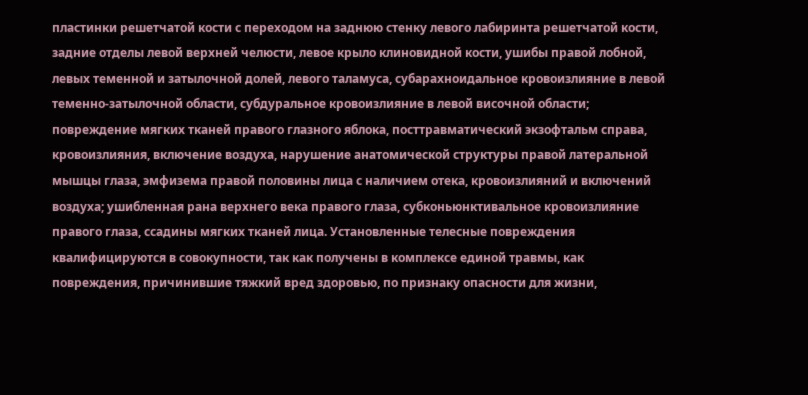пластинки решетчатой кости с переходом на заднюю стенку левого лабиринта решетчатой кости, задние отделы левой верхней челюсти, левое крыло клиновидной кости, ушибы правой лобной, левых теменной и затылочной долей, левого таламуса, субарахноидальное кровоизлияние в левой теменно-затылочной области, субдуральное кровоизлияние в левой височной области; повреждение мягких тканей правого глазного яблока, посттравматический экзофтальм справа, кровоизлияния, включение воздуха, нарушение анатомической структуры правой латеральной мышцы глаза, эмфизема правой половины лица с наличием отека, кровоизлияний и включений воздуха; ушибленная рана верхнего века правого глаза, субконьюнктивальное кровоизлияние правого глаза, ссадины мягких тканей лица. Установленные телесные повреждения квалифицируются в совокупности, так как получены в комплексе единой травмы, как повреждения, причинившие тяжкий вред здоровью, по признаку опасности для жизни,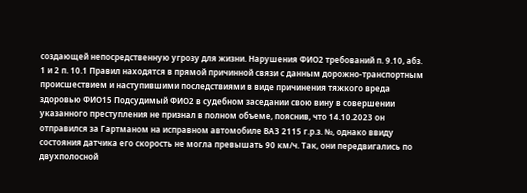создающей непосредственную угрозу для жизни. Нарушения ФИО2 требований п. 9.10, абз. 1 и 2 п. 10.1 Правил находятся в прямой причинной связи с данным дорожно-транспортным происшествием и наступившими последствиями в виде причинения тяжкого вреда здоровью ФИО15 Подсудимый ФИО2 в судебном заседании свою вину в совершении указанного преступления не признал в полном объеме, пояснив, что 14.10.2023 он отправился за Гартманом на исправном автомобиле ВАЗ 2115 г.р.з. №, однако ввиду состояния датчика его скорость не могла превышать 90 км/ч. Так, они передвигались по двухполосной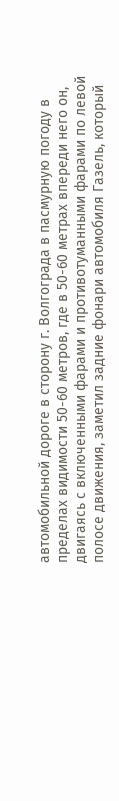автомобильной дороге в сторону г. Волгограда в пасмурную погоду в пределах видимости 50-60 метров, где в 50-60 метрах впереди него он, двигаясь с включенными фарами и противотуманными фарами по левой полосе движения, заметил задние фонари автомобиля Газель, который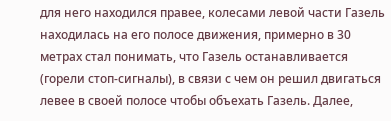для него находился правее, колесами левой части Газель находилась на его полосе движения, примерно в 30 метрах стал понимать, что Газель останавливается (горели стоп-сигналы), в связи с чем он решил двигаться левее в своей полосе чтобы объехать Газель. Далее,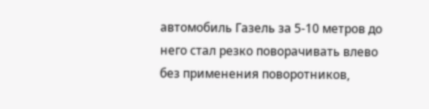автомобиль Газель за 5-10 метров до него стал резко поворачивать влево без применения поворотников,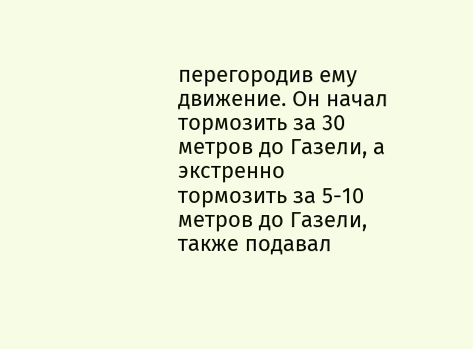перегородив ему движение. Он начал тормозить за 30 метров до Газели, а экстренно тормозить за 5-10 метров до Газели, также подавал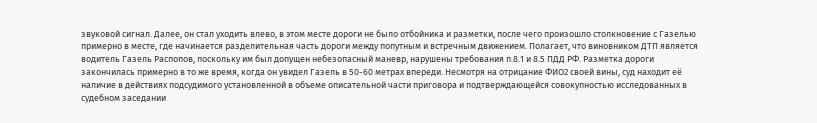звуковой сигнал. Далее, он стал уходить влево, в этом месте дороги не было отбойника и разметки, после чего произошло столкновение с Газелью примерно в месте, где начинается разделительная часть дороги между попутным и встречным движением. Полагает, что виновником ДТП является водитель Газель Распопов, поскольку им был допущен небезопасный маневр, нарушены требования п.8.1 и 8.5 ПДД РФ. Разметка дороги закончилась примерно в то же время, когда он увидел Газель в 50-60 метрах впереди. Несмотря на отрицание ФИО2 своей вины, суд находит её наличие в действиях подсудимого установленной в объеме описательной части приговора и подтверждающейся совокупностью исследованных в судебном заседании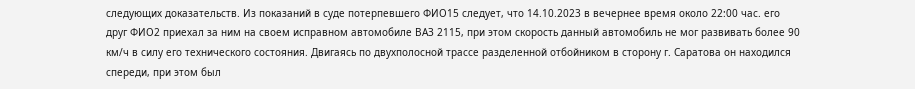следующих доказательств. Из показаний в суде потерпевшего ФИО15 следует, что 14.10.2023 в вечернее время около 22:00 час. его друг ФИО2 приехал за ним на своем исправном автомобиле ВАЗ 2115, при этом скорость данный автомобиль не мог развивать более 90 км/ч в силу его технического состояния. Двигаясь по двухполосной трассе разделенной отбойником в сторону г. Саратова он находился спереди, при этом был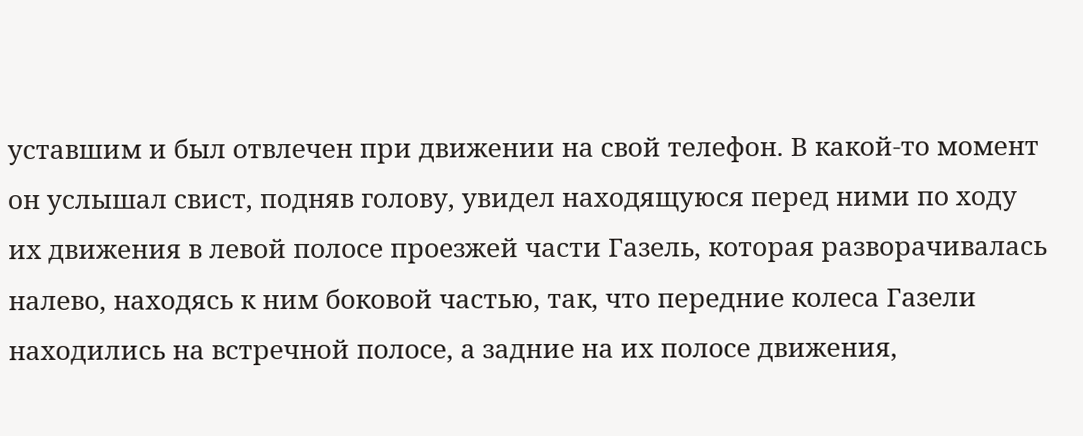уставшим и был отвлечен при движении на свой телефон. В какой-то момент он услышал свист, подняв голову, увидел находящуюся перед ними по ходу их движения в левой полосе проезжей части Газель, которая разворачивалась налево, находясь к ним боковой частью, так, что передние колеса Газели находились на встречной полосе, а задние на их полосе движения,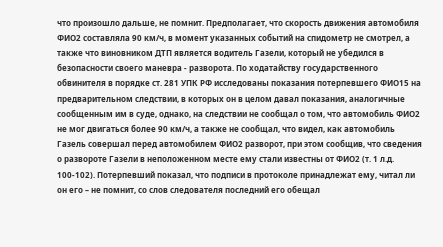что произошло дальше, не помнит. Предполагает, что скорость движения автомобиля ФИО2 составляла 90 км/ч, в момент указанных событий на спидометр не смотрел, а также что виновником ДТП является водитель Газели, который не убедился в безопасности своего маневра - разворота. По ходатайству государственного обвинителя в порядке ст. 281 УПК РФ исследованы показания потерпевшего ФИО15 на предварительном следствии, в которых он в целом давал показания, аналогичные сообщенным им в суде, однако, на следствии не сообщал о том, что автомобиль ФИО2 не мог двигаться более 90 км/ч, а также не сообщал, что видел, как автомобиль Газель совершал перед автомобилем ФИО2 разворот, при этом сообщив, что сведения о развороте Газели в неположенном месте ему стали известны от ФИО2 (т. 1 л.д. 100-102). Потерпевший показал, что подписи в протоколе принадлежат ему, читал ли он его – не помнит, со слов следователя последний его обещал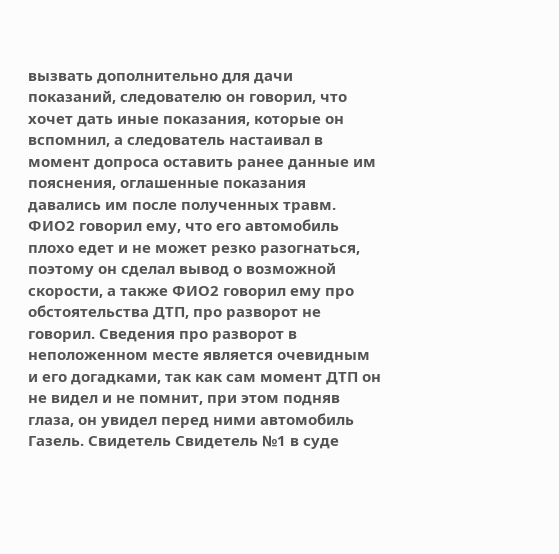вызвать дополнительно для дачи показаний, следователю он говорил, что хочет дать иные показания, которые он вспомнил, а следователь настаивал в момент допроса оставить ранее данные им пояснения, оглашенные показания давались им после полученных травм. ФИО2 говорил ему, что его автомобиль плохо едет и не может резко разогнаться, поэтому он сделал вывод о возможной скорости, а также ФИО2 говорил ему про обстоятельства ДТП, про разворот не говорил. Сведения про разворот в неположенном месте является очевидным и его догадками, так как сам момент ДТП он не видел и не помнит, при этом подняв глаза, он увидел перед ними автомобиль Газель. Свидетель Свидетель №1 в суде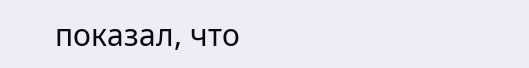показал, что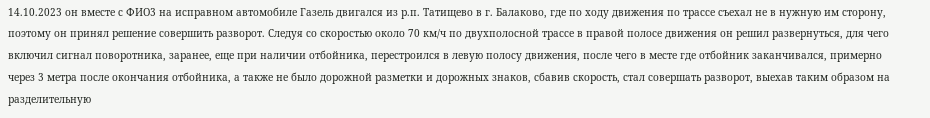14.10.2023 он вместе с ФИО3 на исправном автомобиле Газель двигался из р.п. Татищево в г. Балаково, где по ходу движения по трассе съехал не в нужную им сторону, поэтому он принял решение совершить разворот. Следуя со скоростью около 70 км/ч по двухполосной трассе в правой полосе движения он решил развернуться, для чего включил сигнал поворотника, заранее, еще при наличии отбойника, перестроился в левую полосу движения, после чего в месте где отбойник заканчивался, примерно через 3 метра после окончания отбойника, а также не было дорожной разметки и дорожных знаков, сбавив скорость, стал совершать разворот, выехав таким образом на разделительную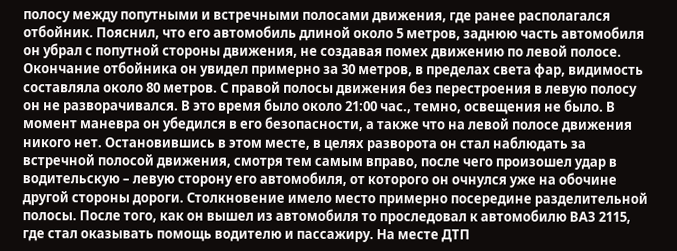полосу между попутными и встречными полосами движения, где ранее располагался отбойник. Пояснил, что его автомобиль длиной около 5 метров, заднюю часть автомобиля он убрал с попутной стороны движения, не создавая помех движению по левой полосе. Окончание отбойника он увидел примерно за 30 метров, в пределах света фар, видимость составляла около 80 метров. С правой полосы движения без перестроения в левую полосу он не разворачивался. В это время было около 21:00 час., темно, освещения не было. В момент маневра он убедился в его безопасности, а также что на левой полосе движения никого нет. Остановившись в этом месте, в целях разворота он стал наблюдать за встречной полосой движения, смотря тем самым вправо, после чего произошел удар в водительскую – левую сторону его автомобиля, от которого он очнулся уже на обочине другой стороны дороги. Столкновение имело место примерно посередине разделительной полосы. После того, как он вышел из автомобиля то проследовал к автомобилю ВАЗ 2115, где стал оказывать помощь водителю и пассажиру. На месте ДТП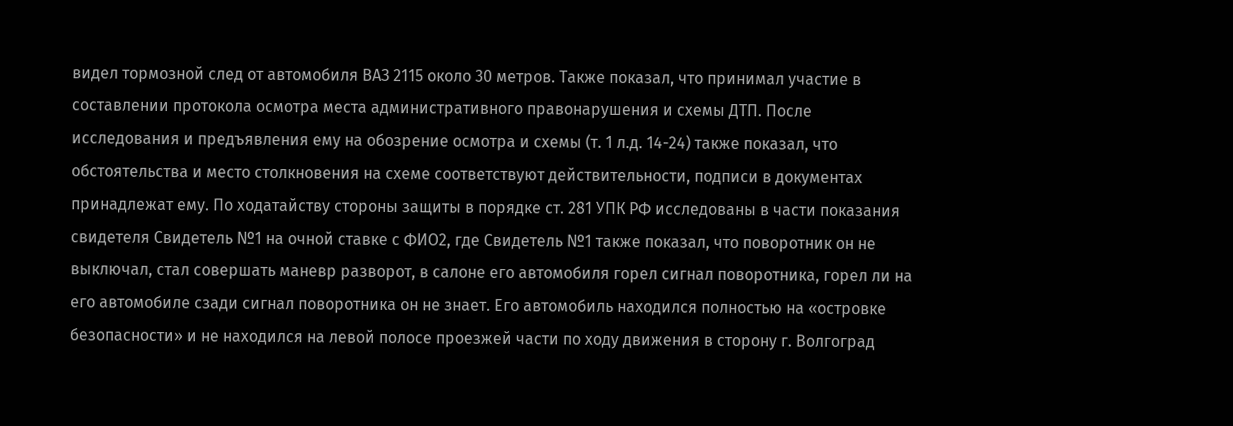видел тормозной след от автомобиля ВАЗ 2115 около 30 метров. Также показал, что принимал участие в составлении протокола осмотра места административного правонарушения и схемы ДТП. После исследования и предъявления ему на обозрение осмотра и схемы (т. 1 л.д. 14-24) также показал, что обстоятельства и место столкновения на схеме соответствуют действительности, подписи в документах принадлежат ему. По ходатайству стороны защиты в порядке ст. 281 УПК РФ исследованы в части показания свидетеля Свидетель №1 на очной ставке с ФИО2, где Свидетель №1 также показал, что поворотник он не выключал, стал совершать маневр разворот, в салоне его автомобиля горел сигнал поворотника, горел ли на его автомобиле сзади сигнал поворотника он не знает. Его автомобиль находился полностью на «островке безопасности» и не находился на левой полосе проезжей части по ходу движения в сторону г. Волгоград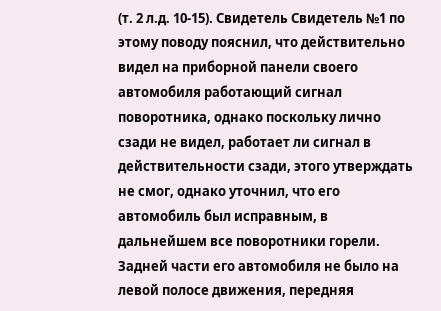(т. 2 л.д. 10-15). Свидетель Свидетель №1 по этому поводу пояснил, что действительно видел на приборной панели своего автомобиля работающий сигнал поворотника, однако поскольку лично сзади не видел, работает ли сигнал в действительности сзади, этого утверждать не смог, однако уточнил, что его автомобиль был исправным, в дальнейшем все поворотники горели. Задней части его автомобиля не было на левой полосе движения, передняя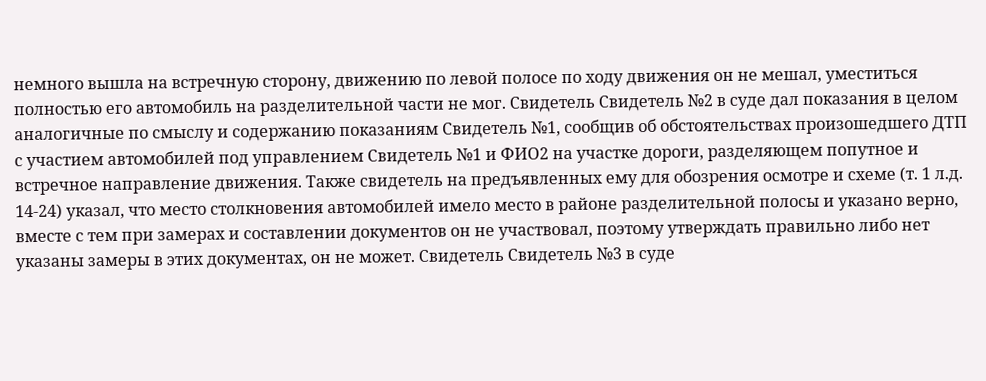немного вышла на встречную сторону, движению по левой полосе по ходу движения он не мешал, уместиться полностью его автомобиль на разделительной части не мог. Свидетель Свидетель №2 в суде дал показания в целом аналогичные по смыслу и содержанию показаниям Свидетель №1, сообщив об обстоятельствах произошедшего ДТП с участием автомобилей под управлением Свидетель №1 и ФИО2 на участке дороги, разделяющем попутное и встречное направление движения. Также свидетель на предъявленных ему для обозрения осмотре и схеме (т. 1 л.д. 14-24) указал, что место столкновения автомобилей имело место в районе разделительной полосы и указано верно, вместе с тем при замерах и составлении документов он не участвовал, поэтому утверждать правильно либо нет указаны замеры в этих документах, он не может. Свидетель Свидетель №3 в суде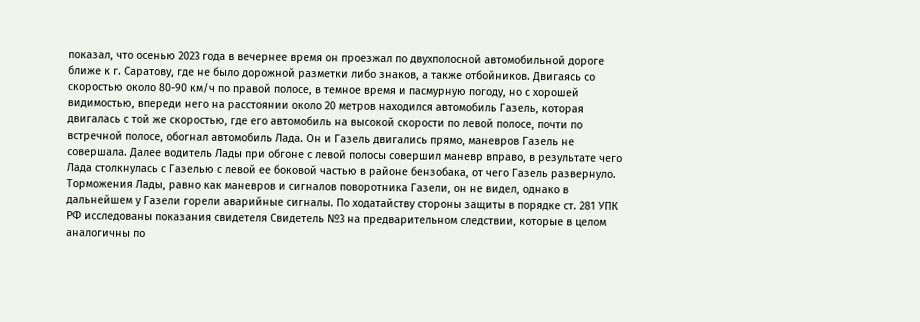показал, что осенью 2023 года в вечернее время он проезжал по двухполосной автомобильной дороге ближе к г. Саратову, где не было дорожной разметки либо знаков, а также отбойников. Двигаясь со скоростью около 80-90 км/ч по правой полосе, в темное время и пасмурную погоду, но с хорошей видимостью, впереди него на расстоянии около 20 метров находился автомобиль Газель, которая двигалась с той же скоростью, где его автомобиль на высокой скорости по левой полосе, почти по встречной полосе, обогнал автомобиль Лада. Он и Газель двигались прямо, маневров Газель не совершала. Далее водитель Лады при обгоне с левой полосы совершил маневр вправо, в результате чего Лада столкнулась с Газелью с левой ее боковой частью в районе бензобака, от чего Газель развернуло. Торможения Лады, равно как маневров и сигналов поворотника Газели, он не видел, однако в дальнейшем у Газели горели аварийные сигналы. По ходатайству стороны защиты в порядке ст. 281 УПК РФ исследованы показания свидетеля Свидетель №3 на предварительном следствии, которые в целом аналогичны по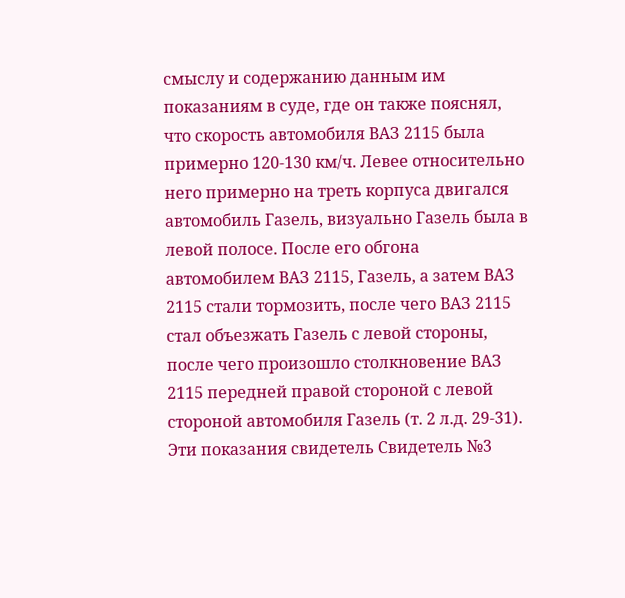смыслу и содержанию данным им показаниям в суде, где он также пояснял, что скорость автомобиля ВАЗ 2115 была примерно 120-130 км/ч. Левее относительно него примерно на треть корпуса двигался автомобиль Газель, визуально Газель была в левой полосе. После его обгона автомобилем ВАЗ 2115, Газель, а затем ВАЗ 2115 стали тормозить, после чего ВАЗ 2115 стал объезжать Газель с левой стороны, после чего произошло столкновение ВАЗ 2115 передней правой стороной с левой стороной автомобиля Газель (т. 2 л.д. 29-31). Эти показания свидетель Свидетель №3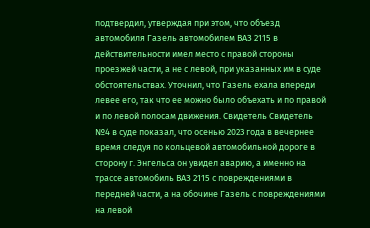подтвердил, утверждая при этом, что объезд автомобиля Газель автомобилем ВАЗ 2115 в действительности имел место с правой стороны проезжей части, а не с левой, при указанных им в суде обстоятельствах. Уточнил, что Газель ехала впереди левее его, так что ее можно было объехать и по правой и по левой полосам движения. Свидетель Свидетель №4 в суде показал, что осенью 2023 года в вечернее время следуя по кольцевой автомобильной дороге в сторону г. Энгельса он увидел аварию, а именно на трассе автомобиль ВАЗ 2115 с повреждениями в передней части, а на обочине Газель с повреждениями на левой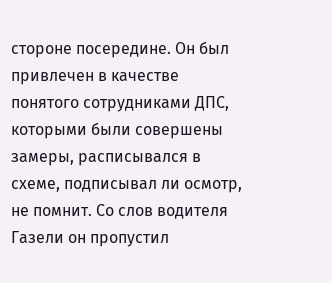стороне посередине. Он был привлечен в качестве понятого сотрудниками ДПС, которыми были совершены замеры, расписывался в схеме, подписывал ли осмотр, не помнит. Со слов водителя Газели он пропустил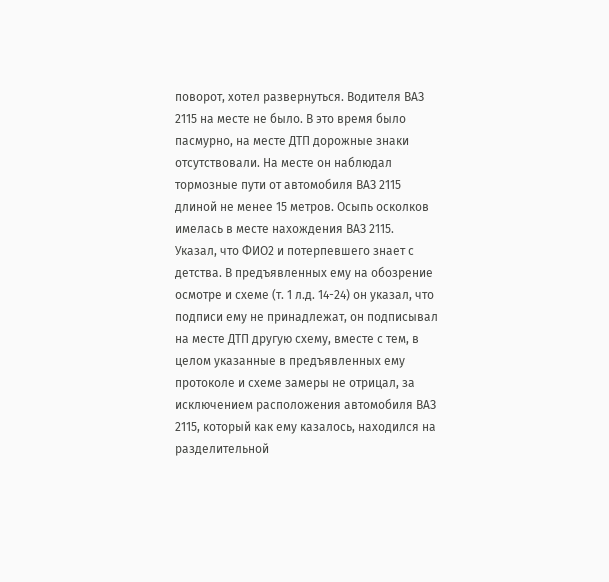поворот, хотел развернуться. Водителя ВАЗ 2115 на месте не было. В это время было пасмурно, на месте ДТП дорожные знаки отсутствовали. На месте он наблюдал тормозные пути от автомобиля ВАЗ 2115 длиной не менее 15 метров. Осыпь осколков имелась в месте нахождения ВАЗ 2115. Указал, что ФИО2 и потерпевшего знает с детства. В предъявленных ему на обозрение осмотре и схеме (т. 1 л.д. 14-24) он указал, что подписи ему не принадлежат, он подписывал на месте ДТП другую схему, вместе с тем, в целом указанные в предъявленных ему протоколе и схеме замеры не отрицал, за исключением расположения автомобиля ВАЗ 2115, который как ему казалось, находился на разделительной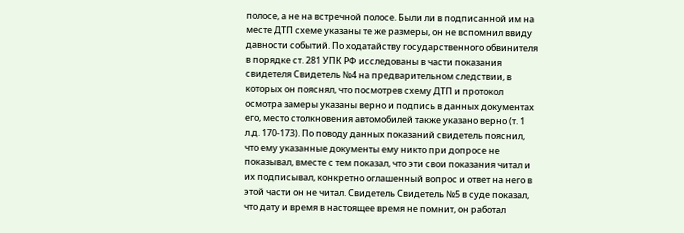полосе, а не на встречной полосе. Были ли в подписанной им на месте ДТП схеме указаны те же размеры, он не вспомнил ввиду давности событий. По ходатайству государственного обвинителя в порядке ст. 281 УПК РФ исследованы в части показания свидетеля Свидетель №4 на предварительном следствии, в которых он пояснял, что посмотрев схему ДТП и протокол осмотра замеры указаны верно и подпись в данных документах его, место столкновения автомобилей также указано верно (т. 1 л.д. 170-173). По поводу данных показаний свидетель пояснил, что ему указанные документы ему никто при допросе не показывал, вместе с тем показал, что эти свои показания читал и их подписывал, конкретно оглашенный вопрос и ответ на него в этой части он не читал. Свидетель Свидетель №5 в суде показал, что дату и время в настоящее время не помнит, он работал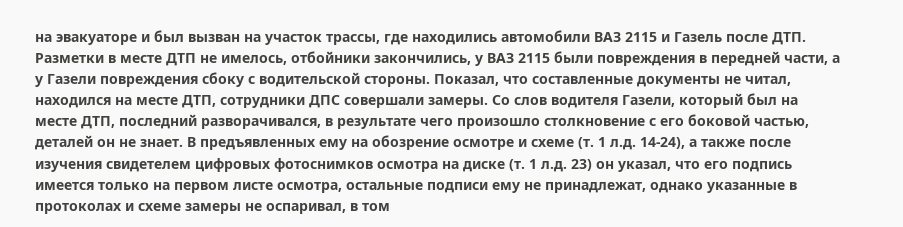на эвакуаторе и был вызван на участок трассы, где находились автомобили ВАЗ 2115 и Газель после ДТП. Разметки в месте ДТП не имелось, отбойники закончились, у ВАЗ 2115 были повреждения в передней части, а у Газели повреждения сбоку с водительской стороны. Показал, что составленные документы не читал, находился на месте ДТП, сотрудники ДПС совершали замеры. Со слов водителя Газели, который был на месте ДТП, последний разворачивался, в результате чего произошло столкновение с его боковой частью, деталей он не знает. В предъявленных ему на обозрение осмотре и схеме (т. 1 л.д. 14-24), а также после изучения свидетелем цифровых фотоснимков осмотра на диске (т. 1 л.д. 23) он указал, что его подпись имеется только на первом листе осмотра, остальные подписи ему не принадлежат, однако указанные в протоколах и схеме замеры не оспаривал, в том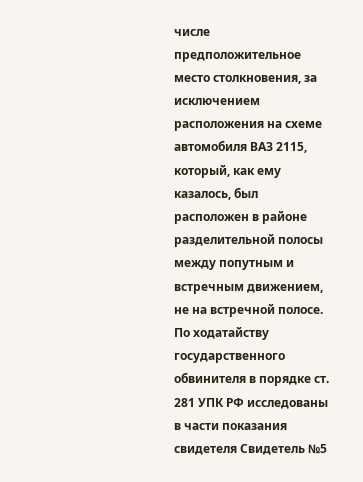числе предположительное место столкновения, за исключением расположения на схеме автомобиля ВАЗ 2115, который, как ему казалось, был расположен в районе разделительной полосы между попутным и встречным движением, не на встречной полосе. По ходатайству государственного обвинителя в порядке ст. 281 УПК РФ исследованы в части показания свидетеля Свидетель №5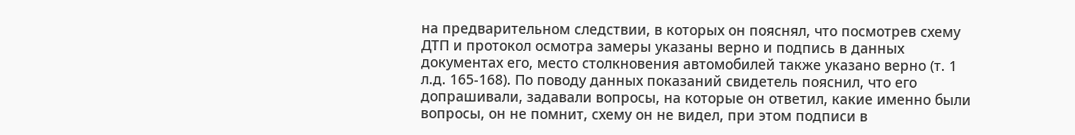на предварительном следствии, в которых он пояснял, что посмотрев схему ДТП и протокол осмотра замеры указаны верно и подпись в данных документах его, место столкновения автомобилей также указано верно (т. 1 л.д. 165-168). По поводу данных показаний свидетель пояснил, что его допрашивали, задавали вопросы, на которые он ответил, какие именно были вопросы, он не помнит, схему он не видел, при этом подписи в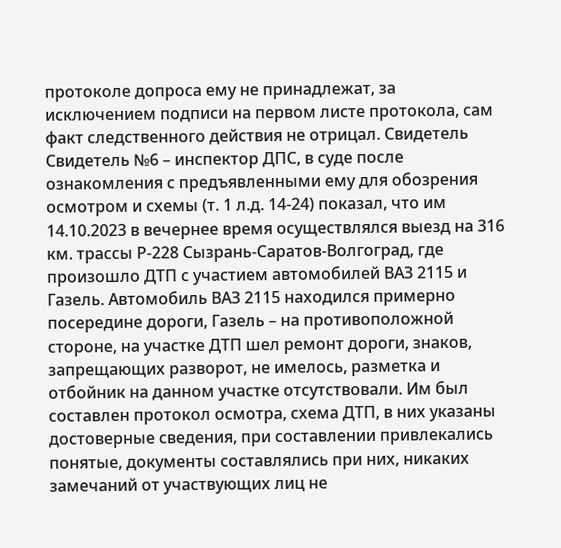протоколе допроса ему не принадлежат, за исключением подписи на первом листе протокола, сам факт следственного действия не отрицал. Свидетель Свидетель №6 – инспектор ДПС, в суде после ознакомления с предъявленными ему для обозрения осмотром и схемы (т. 1 л.д. 14-24) показал, что им 14.10.2023 в вечернее время осуществлялся выезд на 316 км. трассы Р-228 Сызрань-Саратов-Волгоград, где произошло ДТП с участием автомобилей ВАЗ 2115 и Газель. Автомобиль ВАЗ 2115 находился примерно посередине дороги, Газель – на противоположной стороне, на участке ДТП шел ремонт дороги, знаков, запрещающих разворот, не имелось, разметка и отбойник на данном участке отсутствовали. Им был составлен протокол осмотра, схема ДТП, в них указаны достоверные сведения, при составлении привлекались понятые, документы составлялись при них, никаких замечаний от участвующих лиц не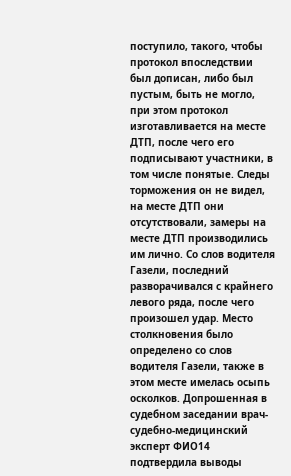поступило, такого, чтобы протокол впоследствии был дописан, либо был пустым, быть не могло, при этом протокол изготавливается на месте ДТП, после чего его подписывают участники, в том числе понятые. Следы торможения он не видел, на месте ДТП они отсутствовали, замеры на месте ДТП производились им лично. Со слов водителя Газели, последний разворачивался с крайнего левого ряда, после чего произошел удар. Место столкновения было определено со слов водителя Газели, также в этом месте имелась осыпь осколков. Допрошенная в судебном заседании врач-судебно-медицинский эксперт ФИО14 подтвердила выводы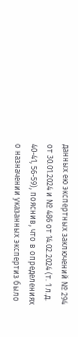данных ею экспертных заключений № 294 от 30.01.2024 и № 486 от 14.02.2024 (т. 1 л.д. 40-41, 56-59), пояснив, что в определениях о назначении указанных экспертиз было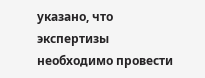указано, что экспертизы необходимо провести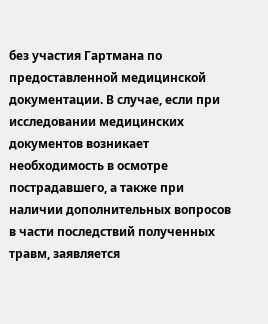без участия Гартмана по предоставленной медицинской документации. В случае, если при исследовании медицинских документов возникает необходимость в осмотре пострадавшего, а также при наличии дополнительных вопросов в части последствий полученных травм, заявляется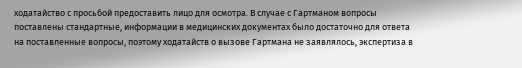ходатайство с просьбой предоставить лицо для осмотра. В случае с Гартманом вопросы поставлены стандартные, информации в медицинских документах было достаточно для ответа на поставленные вопросы, поэтому ходатайств о вызове Гартмана не заявлялось, экспертиза в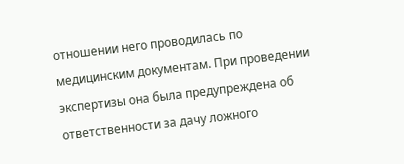отношении него проводилась по медицинским документам. При проведении экспертизы она была предупреждена об ответственности за дачу ложного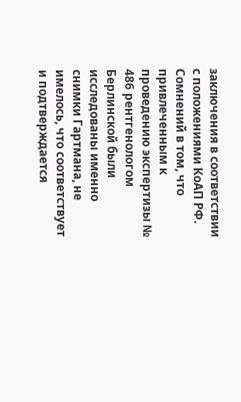заключения в соответствии с положениями КоАП РФ. Сомнений в том, что привлеченным к проведению экспертизы № 486 рентгенологом Берлинской были исследованы именно снимки Гартмана, не имелось, что соответствует и подтверждается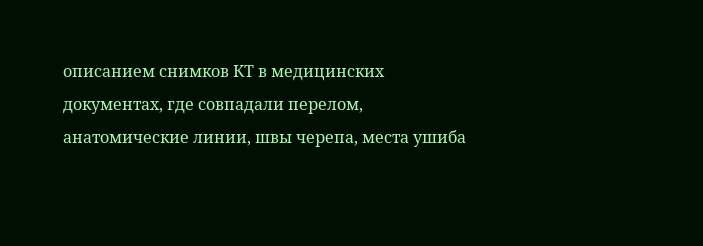описанием снимков КТ в медицинских документах, где совпадали перелом, анатомические линии, швы черепа, места ушиба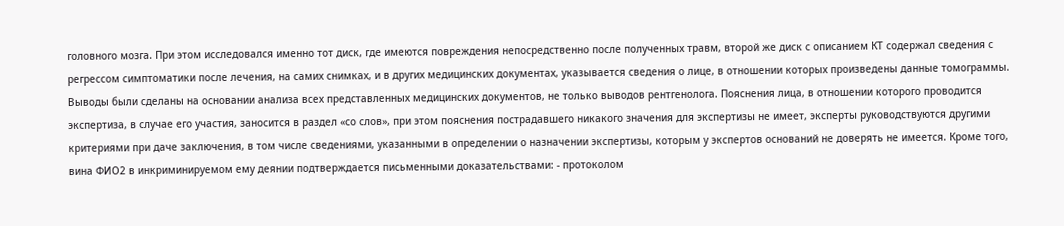головного мозга. При этом исследовался именно тот диск, где имеются повреждения непосредственно после полученных травм, второй же диск с описанием КТ содержал сведения с регрессом симптоматики после лечения, на самих снимках, и в других медицинских документах, указывается сведения о лице, в отношении которых произведены данные томограммы. Выводы были сделаны на основании анализа всех представленных медицинских документов, не только выводов рентгенолога. Пояснения лица, в отношении которого проводится экспертиза, в случае его участия, заносится в раздел «со слов», при этом пояснения пострадавшего никакого значения для экспертизы не имеет, эксперты руководствуются другими критериями при даче заключения, в том числе сведениями, указанными в определении о назначении экспертизы, которым у экспертов оснований не доверять не имеется. Кроме того, вина ФИО2 в инкриминируемом ему деянии подтверждается письменными доказательствами: - протоколом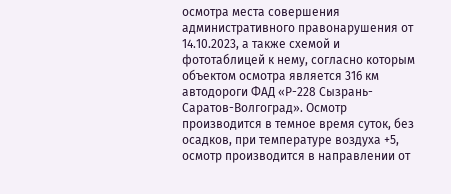осмотра места совершения административного правонарушения от 14.10.2023, а также схемой и фототаблицей к нему, согласно которым объектом осмотра является 316 км автодороги ФАД «Р-228 Сызрань-Саратов-Волгоград». Осмотр производится в темное время суток, без осадков, при температуре воздуха +5, осмотр производится в направлении от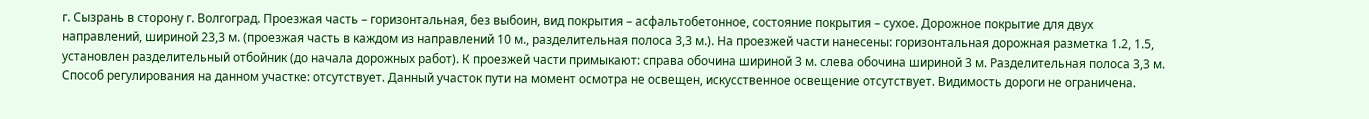г. Сызрань в сторону г. Волгоград. Проезжая часть – горизонтальная, без выбоин, вид покрытия – асфальтобетонное, состояние покрытия – сухое. Дорожное покрытие для двух направлений, шириной 23,3 м. (проезжая часть в каждом из направлений 10 м., разделительная полоса 3,3 м.). На проезжей части нанесены: горизонтальная дорожная разметка 1.2, 1.5, установлен разделительный отбойник (до начала дорожных работ). К проезжей части примыкают: справа обочина шириной 3 м. слева обочина шириной 3 м. Разделительная полоса 3,3 м. Способ регулирования на данном участке: отсутствует. Данный участок пути на момент осмотра не освещен, искусственное освещение отсутствует. Видимость дороги не ограничена.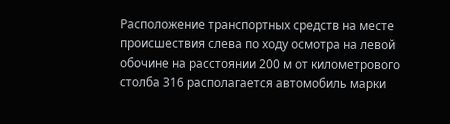Расположение транспортных средств на месте происшествия слева по ходу осмотра на левой обочине на расстоянии 200 м от километрового столба 316 располагается автомобиль марки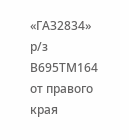«ГАЗ2834» р/з В695ТМ164 от правого края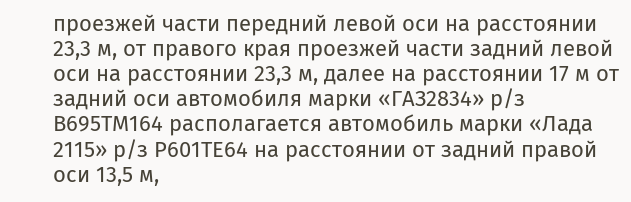проезжей части передний левой оси на расстоянии 23,3 м, от правого края проезжей части задний левой оси на расстоянии 23,3 м, далее на расстоянии 17 м от задний оси автомобиля марки «ГАЗ2834» р/з В695ТМ164 располагается автомобиль марки «Лада 2115» р/з Р601ТЕ64 на расстоянии от задний правой оси 13,5 м,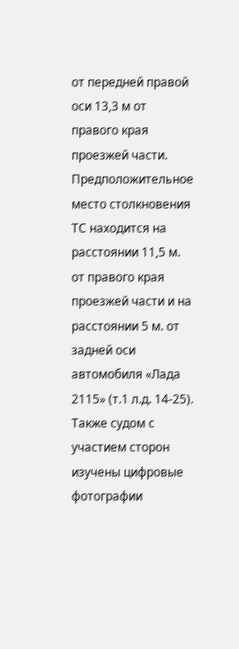от передней правой оси 13,3 м от правого края проезжей части. Предположительное место столкновения ТС находится на расстоянии 11,5 м. от правого края проезжей части и на расстоянии 5 м. от задней оси автомобиля «Лада 2115» (т.1 л.д. 14-25). Также судом с участием сторон изучены цифровые фотографии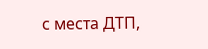с места ДТП,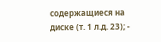содержащиеся на диске (т. 1 л.д. 23); -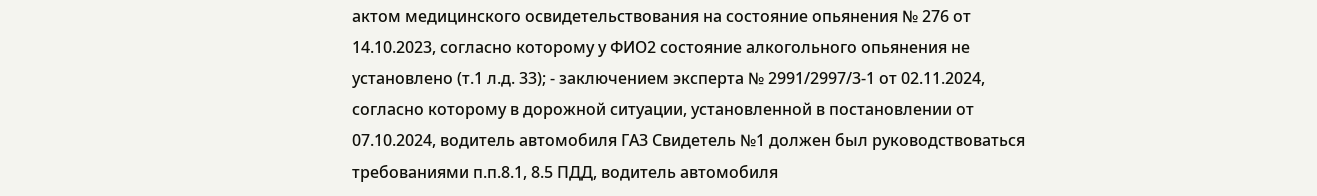актом медицинского освидетельствования на состояние опьянения № 276 от 14.10.2023, согласно которому у ФИО2 состояние алкогольного опьянения не установлено (т.1 л.д. 33); - заключением эксперта № 2991/2997/3-1 от 02.11.2024, согласно которому в дорожной ситуации, установленной в постановлении от 07.10.2024, водитель автомобиля ГАЗ Свидетель №1 должен был руководствоваться требованиями п.п.8.1, 8.5 ПДД, водитель автомобиля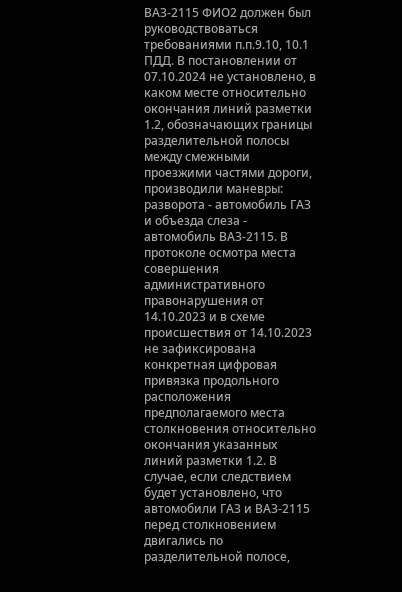ВАЗ-2115 ФИО2 должен был руководствоваться требованиями п.п.9.10, 10.1 ПДД. В постановлении от 07.10.2024 не установлено, в каком месте относительно окончания линий разметки 1.2, обозначающих границы разделительной полосы между смежными проезжими частями дороги, производили маневры: разворота - автомобиль ГАЗ и объезда слеза - автомобиль ВАЗ-2115. В протоколе осмотра места совершения административного правонарушения от 14.10.2023 и в схеме происшествия от 14.10.2023 не зафиксирована конкретная цифровая привязка продольного расположения предполагаемого места столкновения относительно окончания указанных линий разметки 1.2. В случае, если следствием будет установлено, что автомобили ГАЗ и ВАЗ-2115 перед столкновением двигались по разделительной полосе,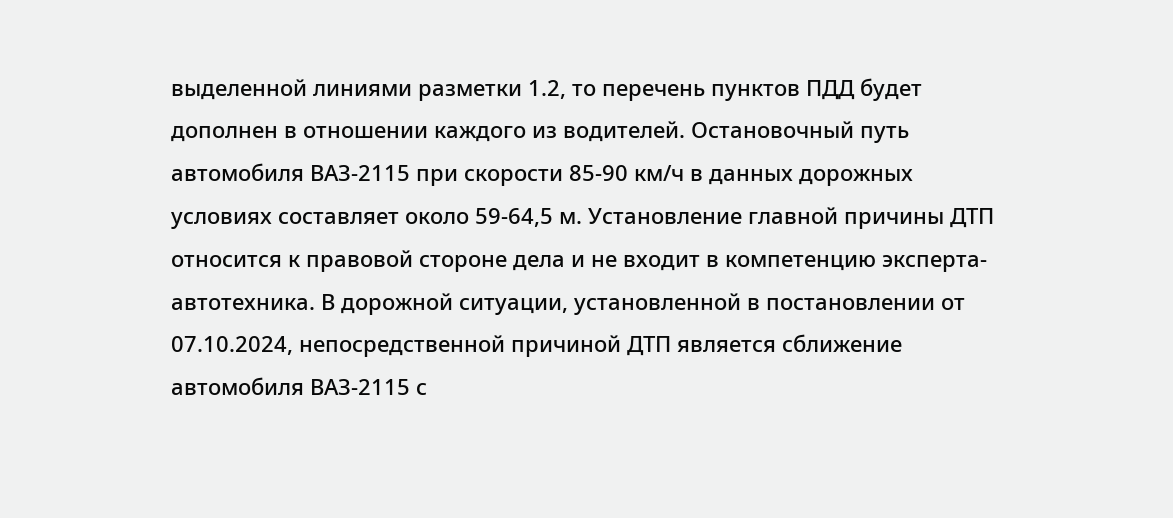выделенной линиями разметки 1.2, то перечень пунктов ПДД будет дополнен в отношении каждого из водителей. Остановочный путь автомобиля ВАЗ-2115 при скорости 85-90 км/ч в данных дорожных условиях составляет около 59-64,5 м. Установление главной причины ДТП относится к правовой стороне дела и не входит в компетенцию эксперта-автотехника. В дорожной ситуации, установленной в постановлении от 07.10.2024, непосредственной причиной ДТП является сближение автомобиля ВАЗ-2115 с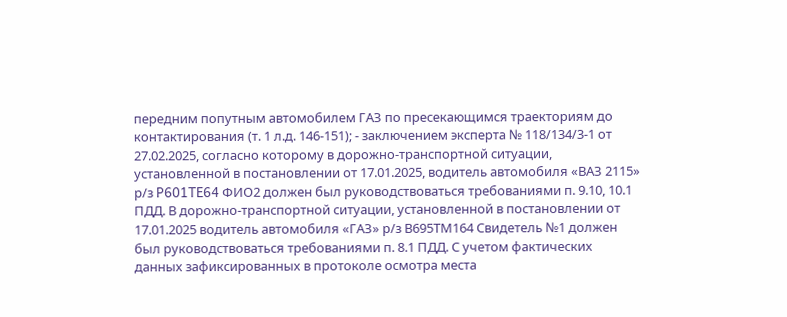передним попутным автомобилем ГАЗ по пресекающимся траекториям до контактирования (т. 1 л.д. 146-151); - заключением эксперта № 118/134/3-1 от 27.02.2025, согласно которому в дорожно-транспортной ситуации, установленной в постановлении от 17.01.2025, водитель автомобиля «ВАЗ 2115» р/з P601TE64 ФИО2 должен был руководствоваться требованиями п. 9.10, 10.1 ПДД. В дорожно-транспортной ситуации, установленной в постановлении от 17.01.2025 водитель автомобиля «ГАЗ» р/з В695ТМ164 Свидетель №1 должен был руководствоваться требованиями п. 8.1 ПДД. С учетом фактических данных зафиксированных в протоколе осмотра места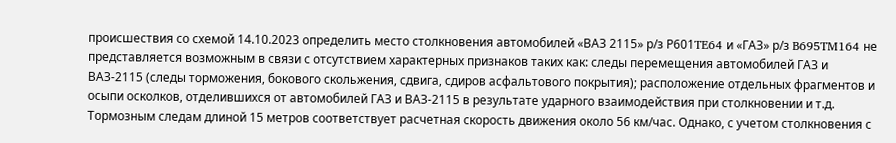происшествия со схемой 14.10.2023 определить место столкновения автомобилей «ВАЗ 2115» р/з Р601TE64 и «ГАЗ» р/з B695TM164 не представляется возможным в связи с отсутствием характерных признаков таких как: следы перемещения автомобилей ГАЗ и ВАЗ-2115 (следы торможения, бокового скольжения, сдвига, сдиров асфальтового покрытия); расположение отдельных фрагментов и осыпи осколков, отделившихся от автомобилей ГАЗ и ВАЗ-2115 в результате ударного взаимодействия при столкновении и т.д. Тормозным следам длиной 15 метров соответствует расчетная скорость движения около 56 км/час. Однако, с учетом столкновения с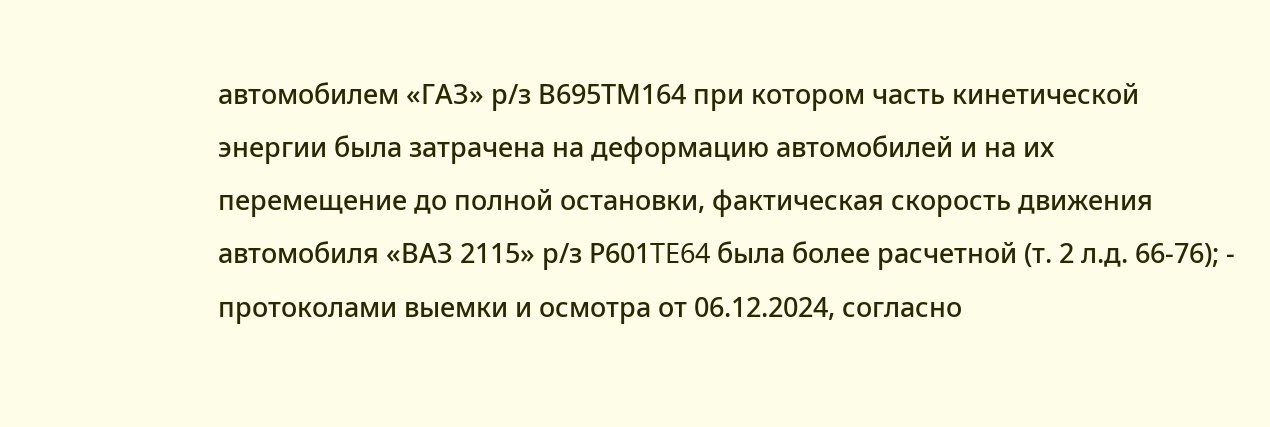автомобилем «ГАЗ» р/з В695ТМ164 при котором часть кинетической энергии была затрачена на деформацию автомобилей и на их перемещение до полной остановки, фактическая скорость движения автомобиля «ВАЗ 2115» р/з Р601TE64 была более расчетной (т. 2 л.д. 66-76); - протоколами выемки и осмотра от 06.12.2024, согласно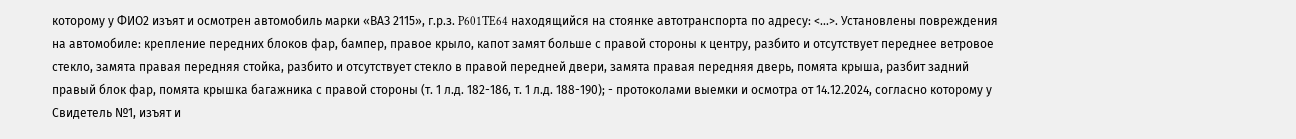которому у ФИО2 изъят и осмотрен автомобиль марки «ВАЗ 2115», г.р.з. P601TE64 находящийся на стоянке автотранспорта по адресу: <...>. Установлены повреждения на автомобиле: крепление передних блоков фар, бампер, правое крыло, капот замят больше с правой стороны к центру, разбито и отсутствует переднее ветровое стекло, замята правая передняя стойка, разбито и отсутствует стекло в правой передней двери, замята правая передняя дверь, помята крыша, разбит задний правый блок фар, помята крышка багажника с правой стороны (т. 1 л.д. 182-186, т. 1 л.д. 188-190); - протоколами выемки и осмотра от 14.12.2024, согласно которому у Свидетель №1, изъят и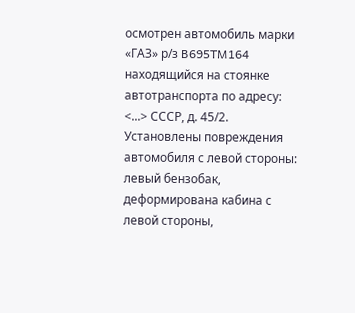осмотрен автомобиль марки «ГАЗ» р/з B695TM164 находящийся на стоянке автотранспорта по адресу: <...> СССР, д. 45/2. Установлены повреждения автомобиля с левой стороны: левый бензобак, деформирована кабина с левой стороны,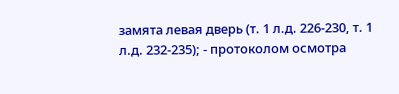замята левая дверь (т. 1 л.д. 226-230, т. 1 л.д. 232-235); - протоколом осмотра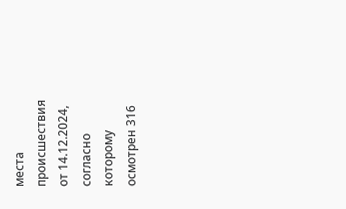места происшествия от 14.12.2024, согласно которому осмотрен 316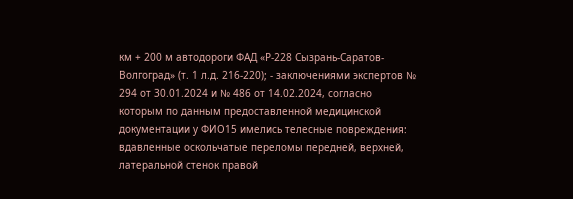км + 200 м автодороги ФАД «Р-228 Сызрань-Саратов-Волгоград» (т. 1 л.д. 216-220); - заключениями экспертов № 294 от 30.01.2024 и № 486 от 14.02.2024, согласно которым по данным предоставленной медицинской документации у ФИО15 имелись телесные повреждения: вдавленные оскольчатые переломы передней, верхней, латеральной стенок правой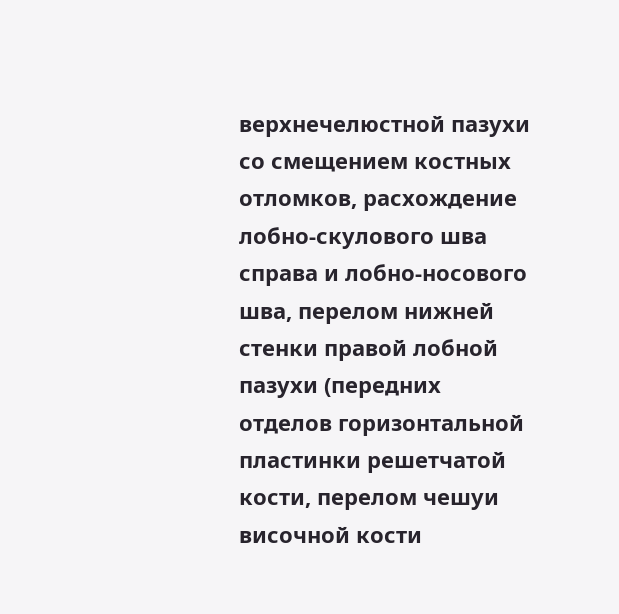верхнечелюстной пазухи со смещением костных отломков, расхождение лобно-скулового шва справа и лобно-носового шва, перелом нижней стенки правой лобной пазухи (передних отделов горизонтальной пластинки решетчатой кости, перелом чешуи височной кости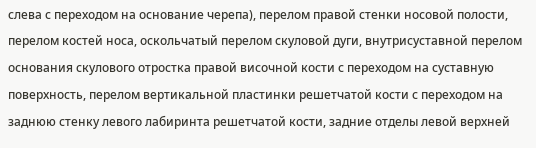слева с переходом на основание черепа), перелом правой стенки носовой полости, перелом костей носа, оскольчатый перелом скуловой дуги, внутрисуставной перелом основания скулового отростка правой височной кости с переходом на суставную поверхность, перелом вертикальной пластинки решетчатой кости с переходом на заднюю стенку левого лабиринта решетчатой кости, задние отделы левой верхней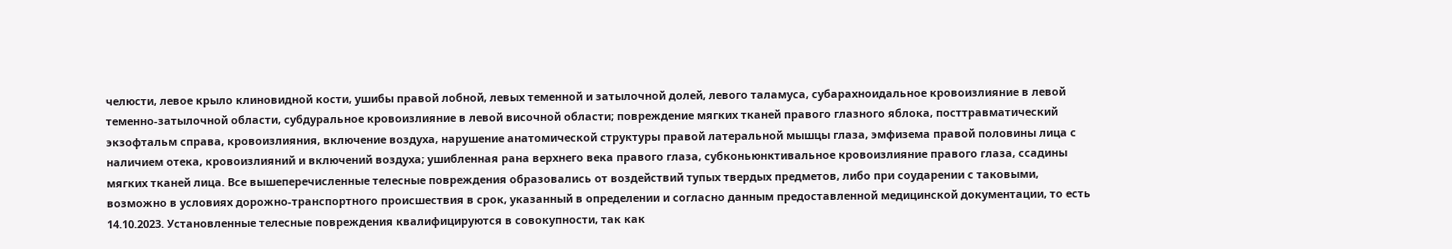челюсти, левое крыло клиновидной кости, ушибы правой лобной, левых теменной и затылочной долей, левого таламуса, субарахноидальное кровоизлияние в левой теменно-затылочной области, субдуральное кровоизлияние в левой височной области; повреждение мягких тканей правого глазного яблока, посттравматический экзофтальм справа, кровоизлияния, включение воздуха, нарушение анатомической структуры правой латеральной мышцы глаза, эмфизема правой половины лица с наличием отека, кровоизлияний и включений воздуха; ушибленная рана верхнего века правого глаза, субконьюнктивальное кровоизлияние правого глаза, ссадины мягких тканей лица. Все вышеперечисленные телесные повреждения образовались от воздействий тупых твердых предметов, либо при соударении с таковыми, возможно в условиях дорожно-транспортного происшествия в срок, указанный в определении и согласно данным предоставленной медицинской документации, то есть 14.10.2023. Установленные телесные повреждения квалифицируются в совокупности, так как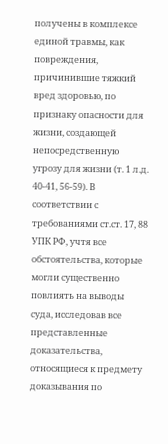получены в комплексе единой травмы, как повреждения, причинившие тяжкий вред здоровью, по признаку опасности для жизни, создающей непосредственную угрозу для жизни (т. 1 л.д. 40-41, 56-59). В соответствии с требованиями ст.ст. 17, 88 УПК РФ, учтя все обстоятельства, которые могли существенно повлиять на выводы суда, исследовав все представленные доказательства, относящиеся к предмету доказывания по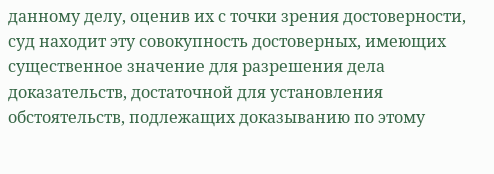данному делу, оценив их с точки зрения достоверности, суд находит эту совокупность достоверных, имеющих существенное значение для разрешения дела доказательств, достаточной для установления обстоятельств, подлежащих доказыванию по этому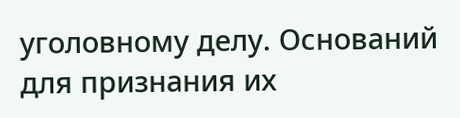уголовному делу. Оснований для признания их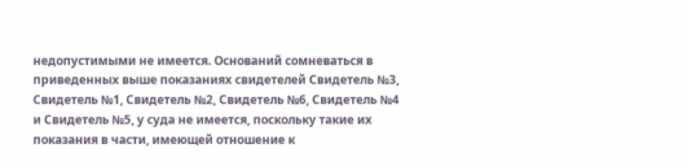недопустимыми не имеется. Оснований сомневаться в приведенных выше показаниях свидетелей Свидетель №3, Свидетель №1, Свидетель №2, Свидетель №6, Свидетель №4 и Свидетель №5, у суда не имеется, поскольку такие их показания в части, имеющей отношение к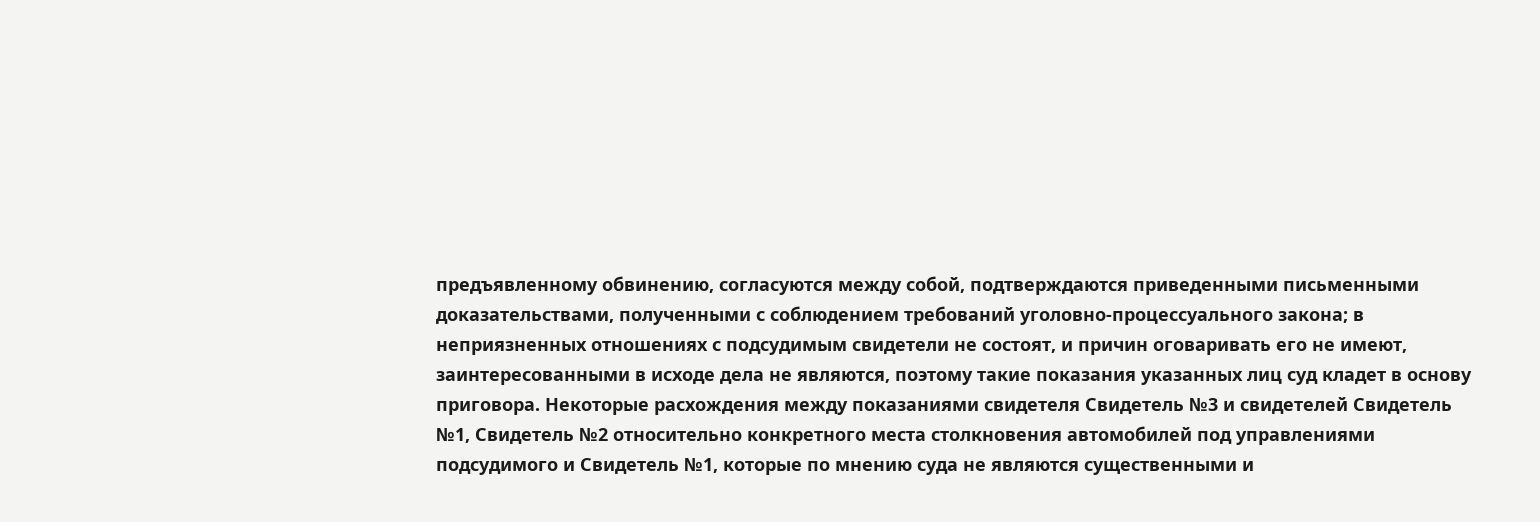предъявленному обвинению, согласуются между собой, подтверждаются приведенными письменными доказательствами, полученными с соблюдением требований уголовно-процессуального закона; в неприязненных отношениях с подсудимым свидетели не состоят, и причин оговаривать его не имеют, заинтересованными в исходе дела не являются, поэтому такие показания указанных лиц суд кладет в основу приговора. Некоторые расхождения между показаниями свидетеля Свидетель №3 и свидетелей Свидетель №1, Свидетель №2 относительно конкретного места столкновения автомобилей под управлениями подсудимого и Свидетель №1, которые по мнению суда не являются существенными и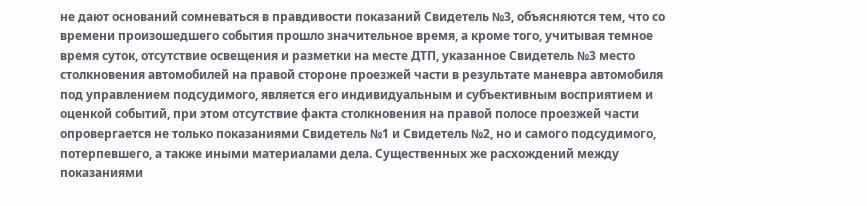не дают оснований сомневаться в правдивости показаний Свидетель №3, объясняются тем, что со времени произошедшего события прошло значительное время, а кроме того, учитывая темное время суток, отсутствие освещения и разметки на месте ДТП, указанное Свидетель №3 место столкновения автомобилей на правой стороне проезжей части в результате маневра автомобиля под управлением подсудимого, является его индивидуальным и субъективным восприятием и оценкой событий, при этом отсутствие факта столкновения на правой полосе проезжей части опровергается не только показаниями Свидетель №1 и Свидетель №2, но и самого подсудимого, потерпевшего, а также иными материалами дела. Существенных же расхождений между показаниями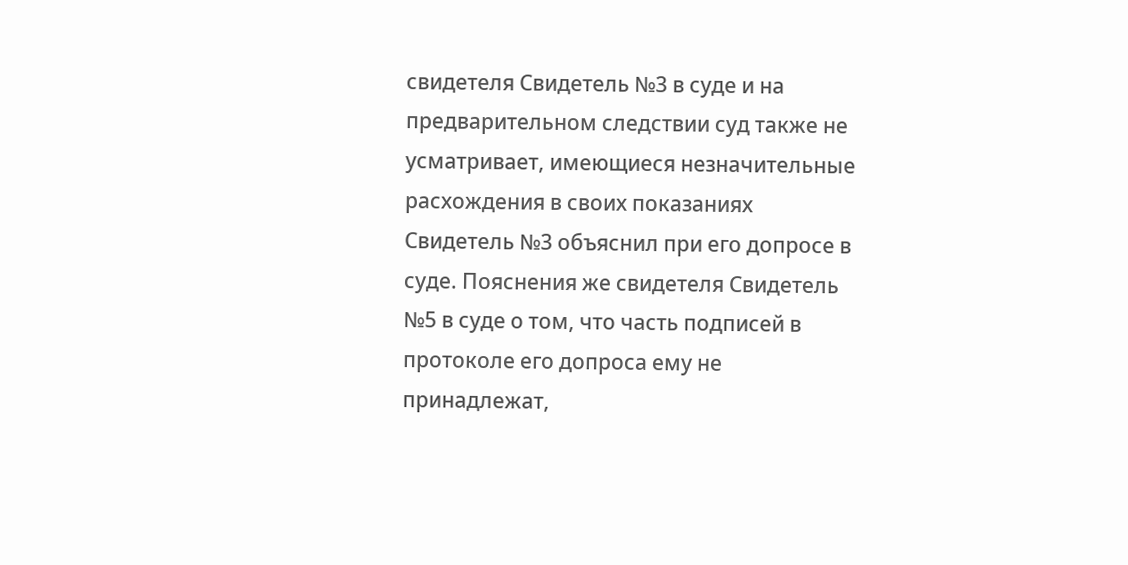свидетеля Свидетель №3 в суде и на предварительном следствии суд также не усматривает, имеющиеся незначительные расхождения в своих показаниях Свидетель №3 объяснил при его допросе в суде. Пояснения же свидетеля Свидетель №5 в суде о том, что часть подписей в протоколе его допроса ему не принадлежат,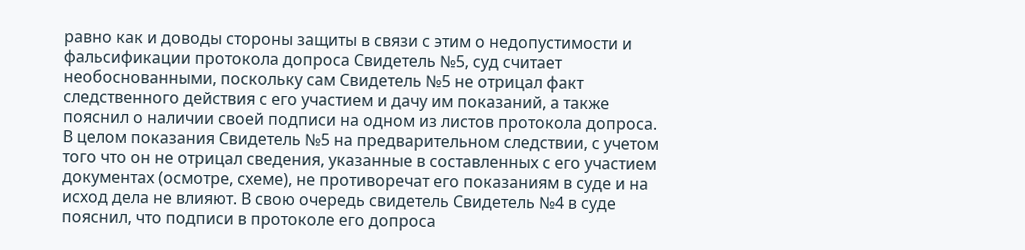равно как и доводы стороны защиты в связи с этим о недопустимости и фальсификации протокола допроса Свидетель №5, суд считает необоснованными, поскольку сам Свидетель №5 не отрицал факт следственного действия с его участием и дачу им показаний, а также пояснил о наличии своей подписи на одном из листов протокола допроса. В целом показания Свидетель №5 на предварительном следствии, с учетом того что он не отрицал сведения, указанные в составленных с его участием документах (осмотре, схеме), не противоречат его показаниям в суде и на исход дела не влияют. В свою очередь свидетель Свидетель №4 в суде пояснил, что подписи в протоколе его допроса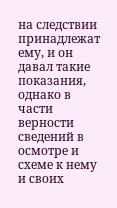на следствии принадлежат ему, и он давал такие показания, однако в части верности сведений в осмотре и схеме к нему и своих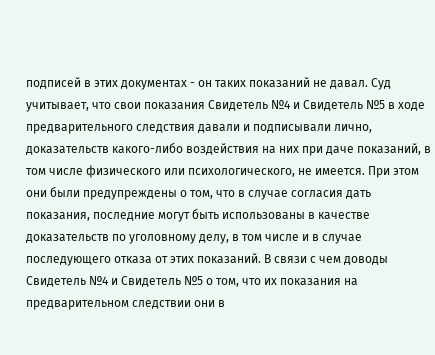подписей в этих документах - он таких показаний не давал. Суд учитывает, что свои показания Свидетель №4 и Свидетель №5 в ходе предварительного следствия давали и подписывали лично, доказательств какого-либо воздействия на них при даче показаний, в том числе физического или психологического, не имеется. При этом они были предупреждены о том, что в случае согласия дать показания, последние могут быть использованы в качестве доказательств по уголовному делу, в том числе и в случае последующего отказа от этих показаний. В связи с чем доводы Свидетель №4 и Свидетель №5 о том, что их показания на предварительном следствии они в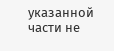указанной части не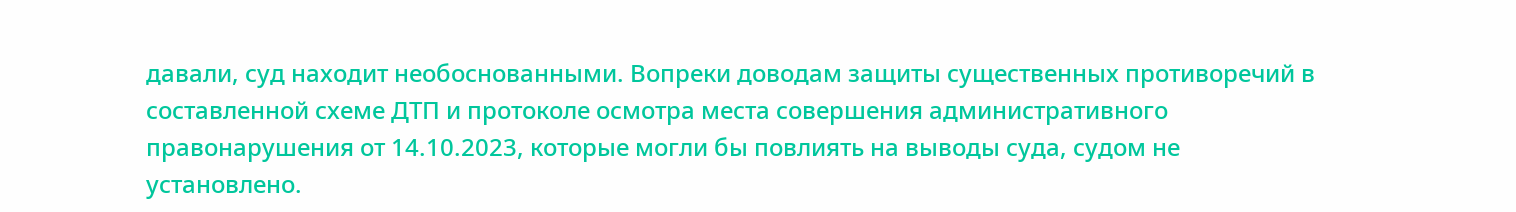давали, суд находит необоснованными. Вопреки доводам защиты существенных противоречий в составленной схеме ДТП и протоколе осмотра места совершения административного правонарушения от 14.10.2023, которые могли бы повлиять на выводы суда, судом не установлено.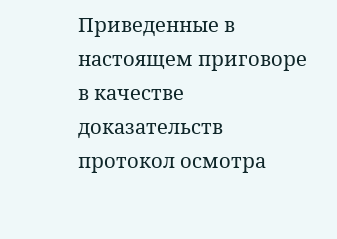Приведенные в настоящем приговоре в качестве доказательств протокол осмотра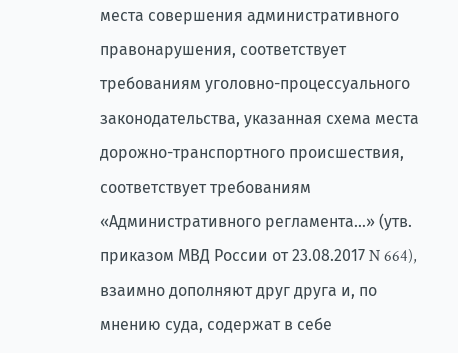места совершения административного правонарушения, соответствует требованиям уголовно-процессуального законодательства, указанная схема места дорожно-транспортного происшествия, соответствует требованиям «Административного регламента…» (утв. приказом МВД России от 23.08.2017 N 664), взаимно дополняют друг друга и, по мнению суда, содержат в себе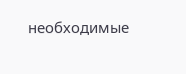необходимые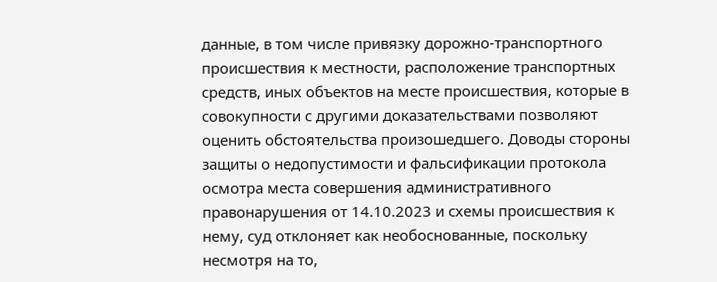данные, в том числе привязку дорожно-транспортного происшествия к местности, расположение транспортных средств, иных объектов на месте происшествия, которые в совокупности с другими доказательствами позволяют оценить обстоятельства произошедшего. Доводы стороны защиты о недопустимости и фальсификации протокола осмотра места совершения административного правонарушения от 14.10.2023 и схемы происшествия к нему, суд отклоняет как необоснованные, поскольку несмотря на то,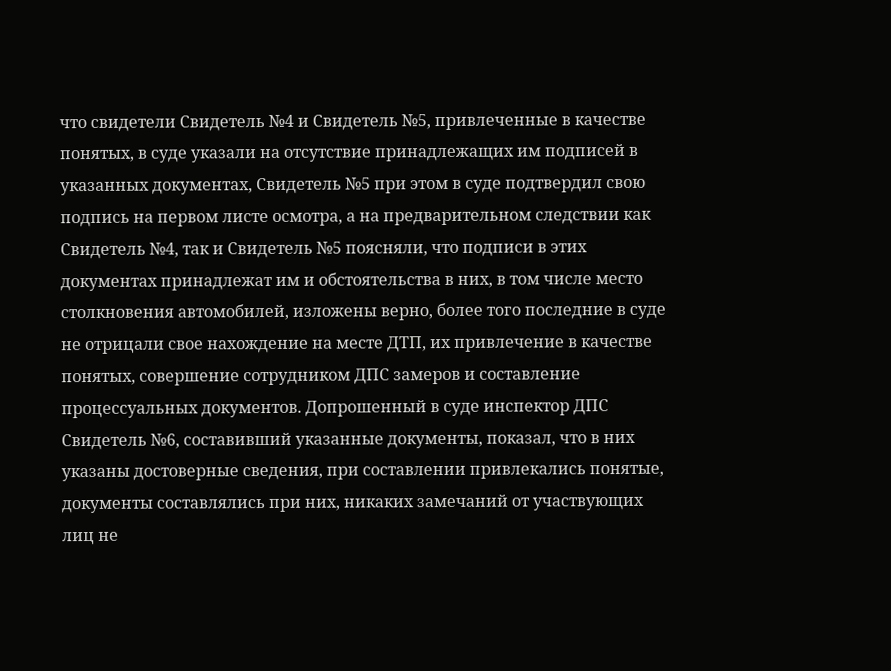что свидетели Свидетель №4 и Свидетель №5, привлеченные в качестве понятых, в суде указали на отсутствие принадлежащих им подписей в указанных документах, Свидетель №5 при этом в суде подтвердил свою подпись на первом листе осмотра, а на предварительном следствии как Свидетель №4, так и Свидетель №5 поясняли, что подписи в этих документах принадлежат им и обстоятельства в них, в том числе место столкновения автомобилей, изложены верно, более того последние в суде не отрицали свое нахождение на месте ДТП, их привлечение в качестве понятых, совершение сотрудником ДПС замеров и составление процессуальных документов. Допрошенный в суде инспектор ДПС Свидетель №6, составивший указанные документы, показал, что в них указаны достоверные сведения, при составлении привлекались понятые, документы составлялись при них, никаких замечаний от участвующих лиц не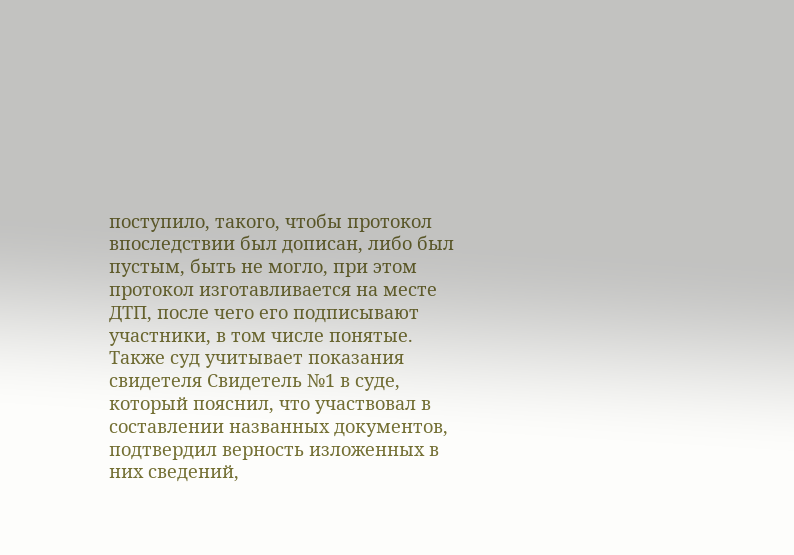поступило, такого, чтобы протокол впоследствии был дописан, либо был пустым, быть не могло, при этом протокол изготавливается на месте ДТП, после чего его подписывают участники, в том числе понятые. Также суд учитывает показания свидетеля Свидетель №1 в суде, который пояснил, что участвовал в составлении названных документов, подтвердил верность изложенных в них сведений,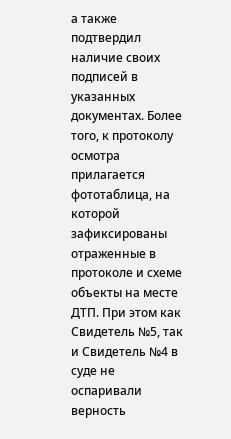а также подтвердил наличие своих подписей в указанных документах. Более того, к протоколу осмотра прилагается фототаблица, на которой зафиксированы отраженные в протоколе и схеме объекты на месте ДТП. При этом как Свидетель №5, так и Свидетель №4 в суде не оспаривали верность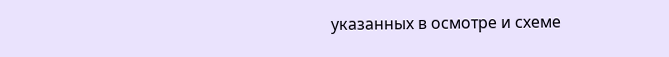указанных в осмотре и схеме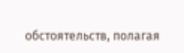обстоятельств, полагая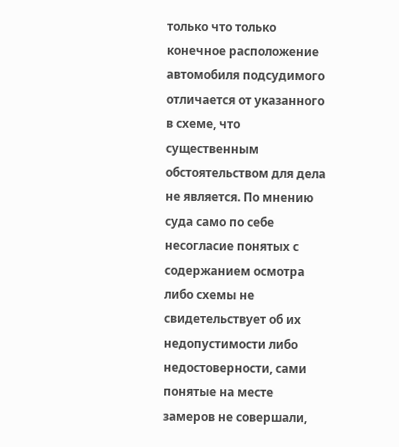только что только конечное расположение автомобиля подсудимого отличается от указанного в схеме, что существенным обстоятельством для дела не является. По мнению суда само по себе несогласие понятых с содержанием осмотра либо схемы не свидетельствует об их недопустимости либо недостоверности, сами понятые на месте замеров не совершали,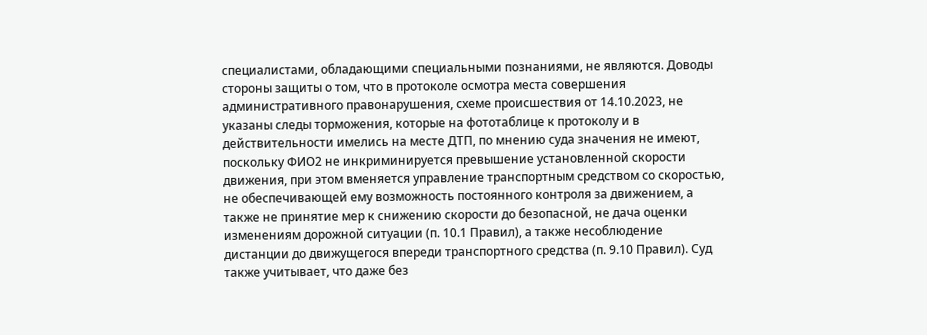специалистами, обладающими специальными познаниями, не являются. Доводы стороны защиты о том, что в протоколе осмотра места совершения административного правонарушения, схеме происшествия от 14.10.2023, не указаны следы торможения, которые на фототаблице к протоколу и в действительности имелись на месте ДТП, по мнению суда значения не имеют, поскольку ФИО2 не инкриминируется превышение установленной скорости движения, при этом вменяется управление транспортным средством со скоростью, не обеспечивающей ему возможность постоянного контроля за движением, а также не принятие мер к снижению скорости до безопасной, не дача оценки изменениям дорожной ситуации (п. 10.1 Правил), а также несоблюдение дистанции до движущегося впереди транспортного средства (п. 9.10 Правил). Суд также учитывает, что даже без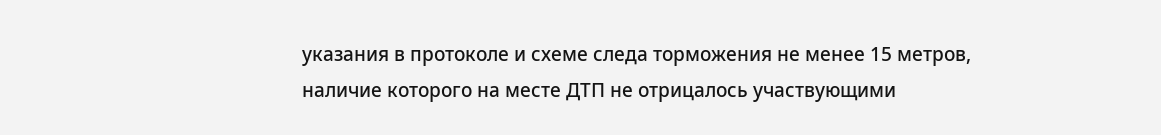указания в протоколе и схеме следа торможения не менее 15 метров, наличие которого на месте ДТП не отрицалось участвующими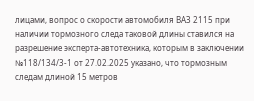лицами, вопрос о скорости автомобиля ВАЗ 2115 при наличии тормозного следа таковой длины ставился на разрешение эксперта-автотехника, которым в заключении №118/134/3-1 от 27.02.2025 указано, что тормозным следам длиной 15 метров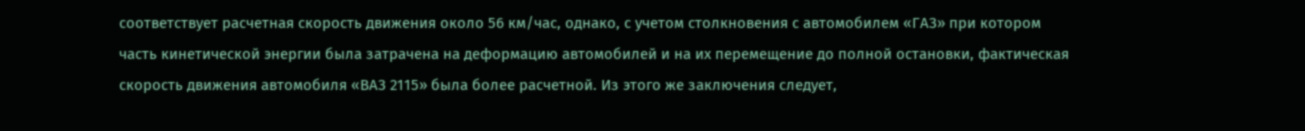соответствует расчетная скорость движения около 56 км/час, однако, с учетом столкновения с автомобилем «ГАЗ» при котором часть кинетической энергии была затрачена на деформацию автомобилей и на их перемещение до полной остановки, фактическая скорость движения автомобиля «ВАЗ 2115» была более расчетной. Из этого же заключения следует,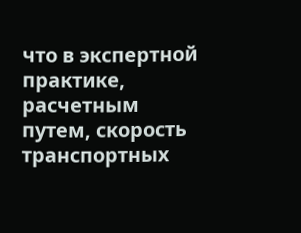что в экспертной практике, расчетным путем, скорость транспортных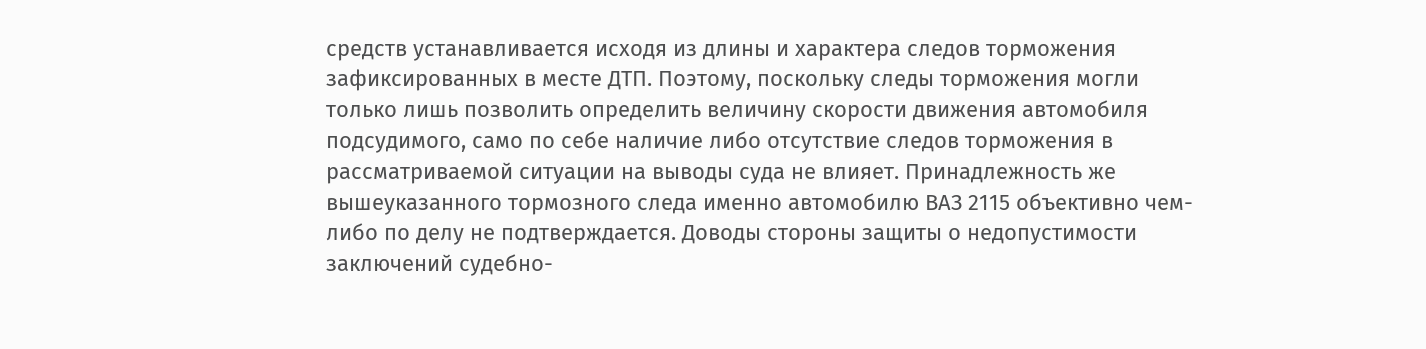средств устанавливается исходя из длины и характера следов торможения зафиксированных в месте ДТП. Поэтому, поскольку следы торможения могли только лишь позволить определить величину скорости движения автомобиля подсудимого, само по себе наличие либо отсутствие следов торможения в рассматриваемой ситуации на выводы суда не влияет. Принадлежность же вышеуказанного тормозного следа именно автомобилю ВАЗ 2115 объективно чем-либо по делу не подтверждается. Доводы стороны защиты о недопустимости заключений судебно-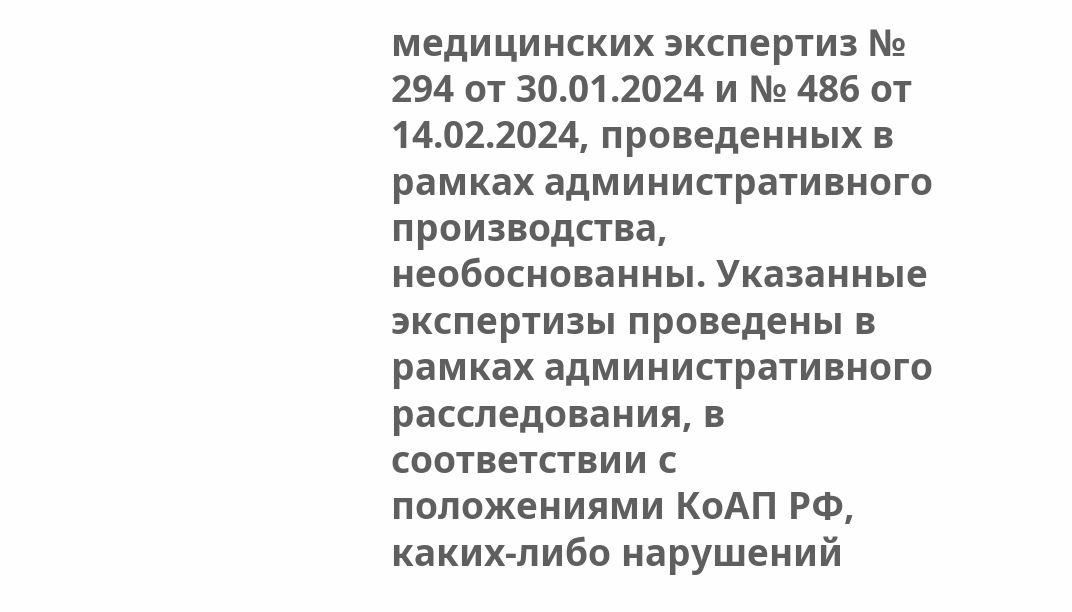медицинских экспертиз № 294 от 30.01.2024 и № 486 от 14.02.2024, проведенных в рамках административного производства, необоснованны. Указанные экспертизы проведены в рамках административного расследования, в соответствии с положениями КоАП РФ, каких-либо нарушений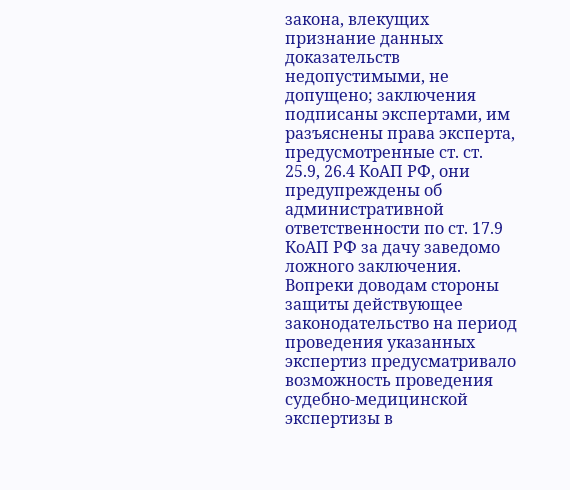закона, влекущих признание данных доказательств недопустимыми, не допущено; заключения подписаны экспертами, им разъяснены права эксперта, предусмотренные ст. ст. 25.9, 26.4 КоАП РФ, они предупреждены об административной ответственности по ст. 17.9 КоАП РФ за дачу заведомо ложного заключения. Вопреки доводам стороны защиты действующее законодательство на период проведения указанных экспертиз предусматривало возможность проведения судебно-медицинской экспертизы в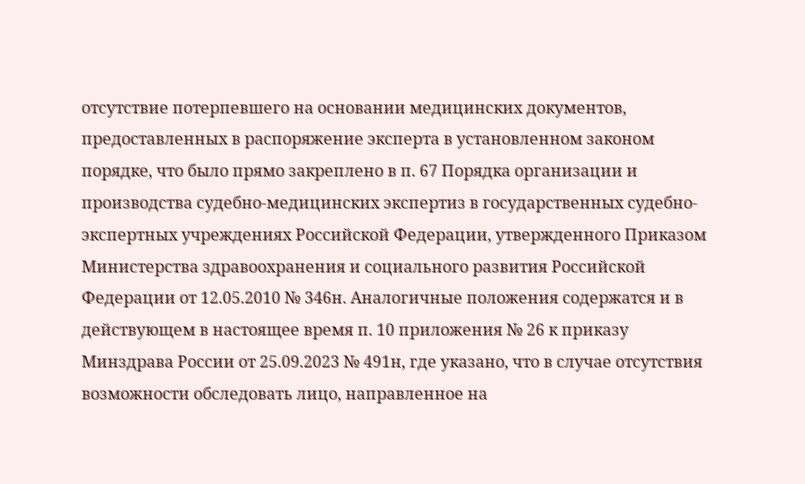отсутствие потерпевшего на основании медицинских документов, предоставленных в распоряжение эксперта в установленном законом порядке, что было прямо закреплено в п. 67 Порядка организации и производства судебно-медицинских экспертиз в государственных судебно-экспертных учреждениях Российской Федерации, утвержденного Приказом Министерства здравоохранения и социального развития Российской Федерации от 12.05.2010 № 346н. Аналогичные положения содержатся и в действующем в настоящее время п. 10 приложения № 26 к приказу Минздрава России от 25.09.2023 № 491н, где указано, что в случае отсутствия возможности обследовать лицо, направленное на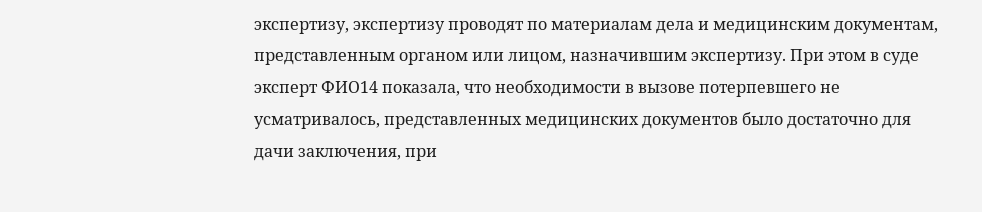экспертизу, экспертизу проводят по материалам дела и медицинским документам, представленным органом или лицом, назначившим экспертизу. При этом в суде эксперт ФИО14 показала, что необходимости в вызове потерпевшего не усматривалось, представленных медицинских документов было достаточно для дачи заключения, при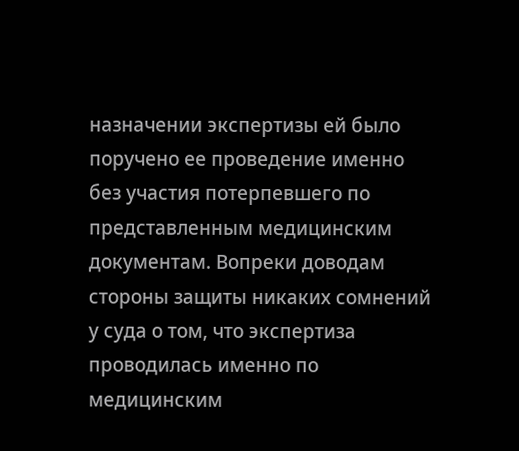назначении экспертизы ей было поручено ее проведение именно без участия потерпевшего по представленным медицинским документам. Вопреки доводам стороны защиты никаких сомнений у суда о том, что экспертиза проводилась именно по медицинским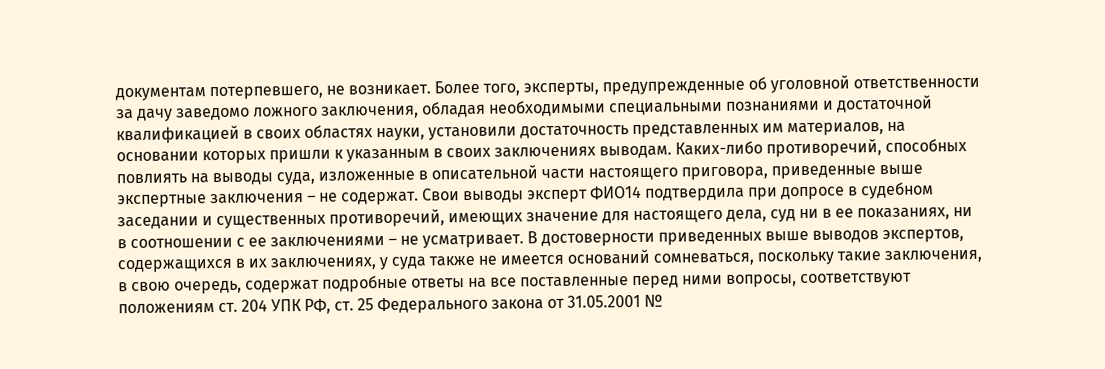документам потерпевшего, не возникает. Более того, эксперты, предупрежденные об уголовной ответственности за дачу заведомо ложного заключения, обладая необходимыми специальными познаниями и достаточной квалификацией в своих областях науки, установили достаточность представленных им материалов, на основании которых пришли к указанным в своих заключениях выводам. Каких-либо противоречий, способных повлиять на выводы суда, изложенные в описательной части настоящего приговора, приведенные выше экспертные заключения – не содержат. Свои выводы эксперт ФИО14 подтвердила при допросе в судебном заседании и существенных противоречий, имеющих значение для настоящего дела, суд ни в ее показаниях, ни в соотношении с ее заключениями – не усматривает. В достоверности приведенных выше выводов экспертов, содержащихся в их заключениях, у суда также не имеется оснований сомневаться, поскольку такие заключения, в свою очередь, содержат подробные ответы на все поставленные перед ними вопросы, соответствуют положениям ст. 204 УПК РФ, ст. 25 Федерального закона от 31.05.2001 №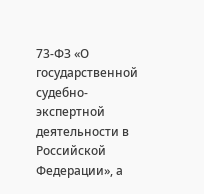73-ФЗ «О государственной судебно-экспертной деятельности в Российской Федерации», а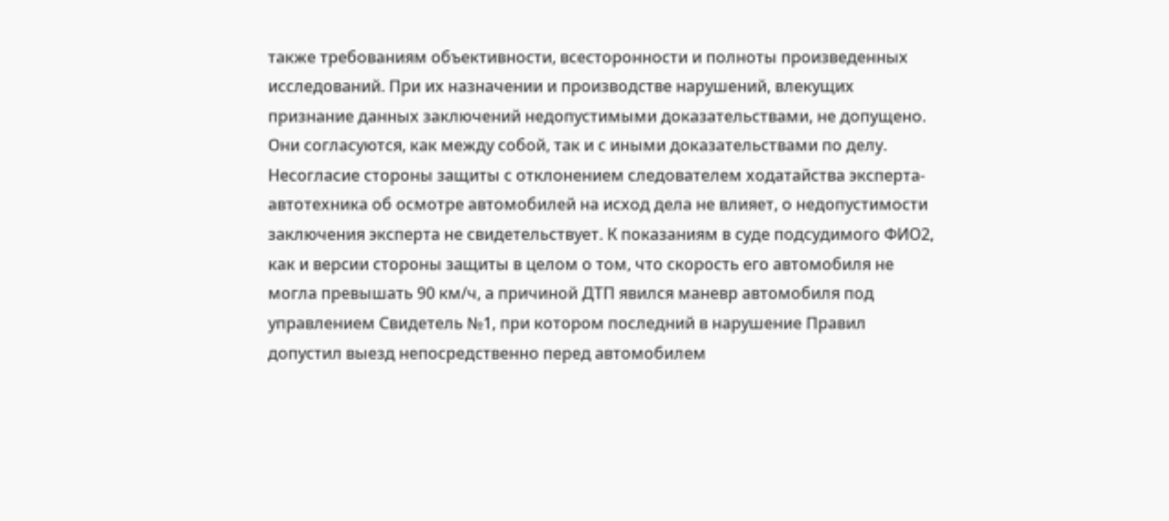также требованиям объективности, всесторонности и полноты произведенных исследований. При их назначении и производстве нарушений, влекущих признание данных заключений недопустимыми доказательствами, не допущено. Они согласуются, как между собой, так и с иными доказательствами по делу. Несогласие стороны защиты с отклонением следователем ходатайства эксперта-автотехника об осмотре автомобилей на исход дела не влияет, о недопустимости заключения эксперта не свидетельствует. К показаниям в суде подсудимого ФИО2, как и версии стороны защиты в целом о том, что скорость его автомобиля не могла превышать 90 км/ч, а причиной ДТП явился маневр автомобиля под управлением Свидетель №1, при котором последний в нарушение Правил допустил выезд непосредственно перед автомобилем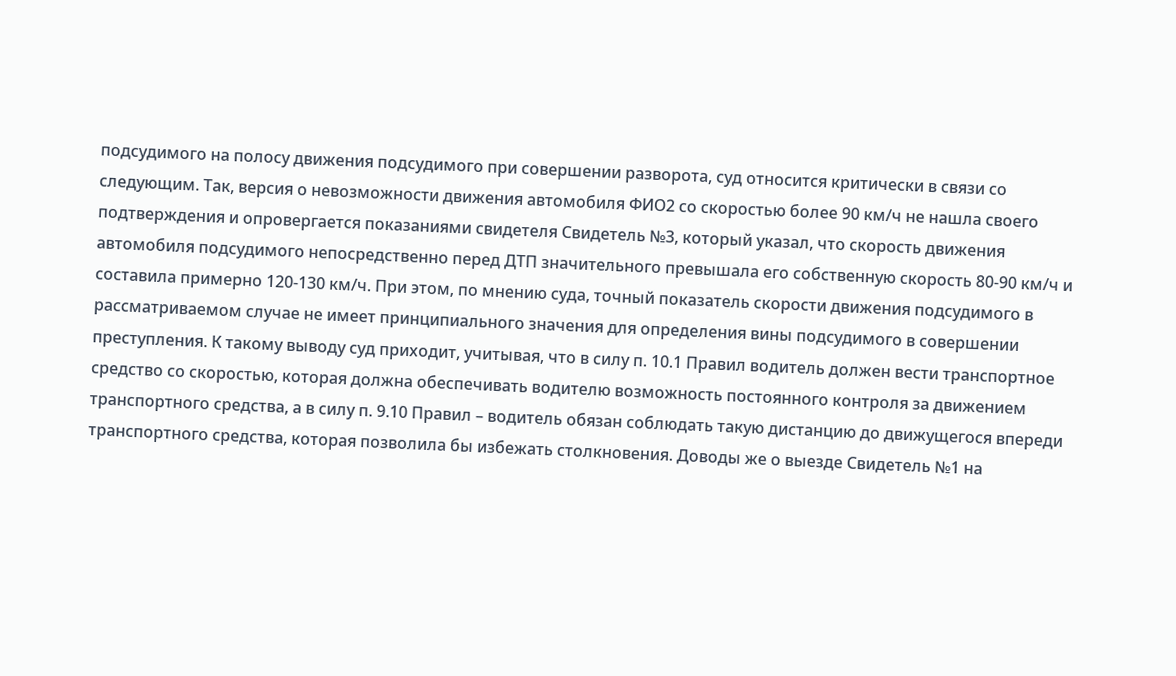подсудимого на полосу движения подсудимого при совершении разворота, суд относится критически в связи со следующим. Так, версия о невозможности движения автомобиля ФИО2 со скоростью более 90 км/ч не нашла своего подтверждения и опровергается показаниями свидетеля Свидетель №3, который указал, что скорость движения автомобиля подсудимого непосредственно перед ДТП значительного превышала его собственную скорость 80-90 км/ч и составила примерно 120-130 км/ч. При этом, по мнению суда, точный показатель скорости движения подсудимого в рассматриваемом случае не имеет принципиального значения для определения вины подсудимого в совершении преступления. К такому выводу суд приходит, учитывая, что в силу п. 10.1 Правил водитель должен вести транспортное средство со скоростью, которая должна обеспечивать водителю возможность постоянного контроля за движением транспортного средства, а в силу п. 9.10 Правил – водитель обязан соблюдать такую дистанцию до движущегося впереди транспортного средства, которая позволила бы избежать столкновения. Доводы же о выезде Свидетель №1 на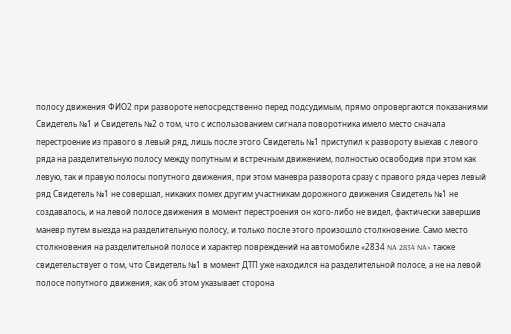полосу движения ФИО2 при развороте непосредственно перед подсудимым, прямо опровергаются показаниями Свидетель №1 и Свидетель №2 о том, что с использованием сигнала поворотника имело место сначала перестроение из правого в левый ряд, лишь после этого Свидетель №1 приступил к развороту выехав с левого ряда на разделительную полосу между попутным и встречным движением, полностью освободив при этом как левую, так и правую полосы попутного движения, при этом маневра разворота сразу с правого ряда через левый ряд Свидетель №1 не совершал, никаких помех другим участникам дорожного движения Свидетель №1 не создавалось, и на левой полосе движения в момент перестроения он кого-либо не видел, фактически завершив маневр путем выезда на разделительную полосу, и только после этого произошло столкновение. Само место столкновения на разделительной полосе и характер повреждений на автомобиле «2834 NA 2834 NA» также свидетельствует о том, что Свидетель №1 в момент ДТП уже находился на разделительной полосе, а не на левой полосе попутного движения, как об этом указывает сторона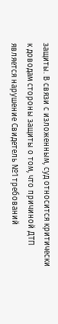защиты. В связи с изложенным, суд относится критически к доводам стороны защиты о том, что причиной ДТП является нарушение Свидетель №1 требований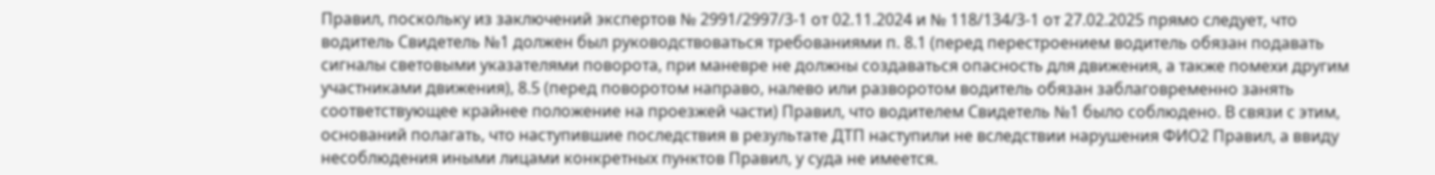Правил, поскольку из заключений экспертов № 2991/2997/3-1 от 02.11.2024 и № 118/134/3-1 от 27.02.2025 прямо следует, что водитель Свидетель №1 должен был руководствоваться требованиями п. 8.1 (перед перестроением водитель обязан подавать сигналы световыми указателями поворота, при маневре не должны создаваться опасность для движения, а также помехи другим участниками движения), 8.5 (перед поворотом направо, налево или разворотом водитель обязан заблаговременно занять соответствующее крайнее положение на проезжей части) Правил, что водителем Свидетель №1 было соблюдено. В связи с этим, оснований полагать, что наступившие последствия в результате ДТП наступили не вследствии нарушения ФИО2 Правил, а ввиду несоблюдения иными лицами конкретных пунктов Правил, у суда не имеется.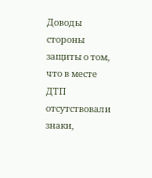Доводы стороны защиты о том, что в месте ДТП отсутствовали знаки,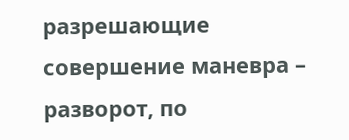разрешающие совершение маневра – разворот, по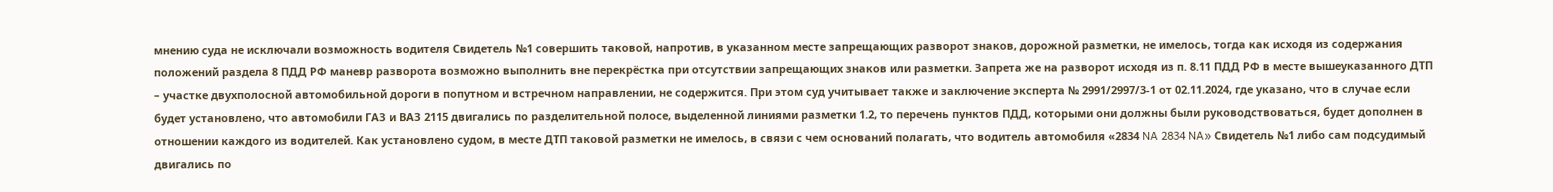мнению суда не исключали возможность водителя Свидетель №1 совершить таковой, напротив, в указанном месте запрещающих разворот знаков, дорожной разметки, не имелось, тогда как исходя из содержания положений раздела 8 ПДД РФ маневр разворота возможно выполнить вне перекрёстка при отсутствии запрещающих знаков или разметки. Запрета же на разворот исходя из п. 8.11 ПДД РФ в месте вышеуказанного ДТП – участке двухполосной автомобильной дороги в попутном и встречном направлении, не содержится. При этом суд учитывает также и заключение эксперта № 2991/2997/3-1 от 02.11.2024, где указано, что в случае если будет установлено, что автомобили ГАЗ и ВАЗ 2115 двигались по разделительной полосе, выделенной линиями разметки 1.2, то перечень пунктов ПДД, которыми они должны были руководствоваться, будет дополнен в отношении каждого из водителей. Как установлено судом, в месте ДТП таковой разметки не имелось, в связи с чем оснований полагать, что водитель автомобиля «2834 NA 2834 NA» Свидетель №1 либо сам подсудимый двигались по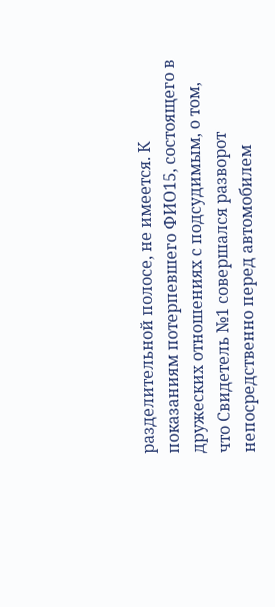разделительной полосе, не имеется. К показаниям потерпевшего ФИО15, состоящего в дружеских отношениях с подсудимым, о том, что Свидетель №1 совершался разворот непосредственно перед автомобилем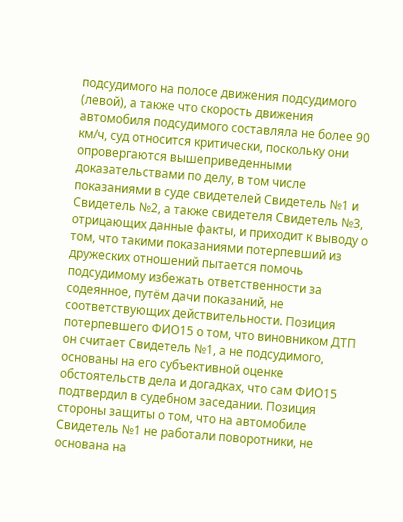подсудимого на полосе движения подсудимого (левой), а также что скорость движения автомобиля подсудимого составляла не более 90 км/ч, суд относится критически, поскольку они опровергаются вышеприведенными доказательствами по делу, в том числе показаниями в суде свидетелей Свидетель №1 и Свидетель №2, а также свидетеля Свидетель №3, отрицающих данные факты, и приходит к выводу о том, что такими показаниями потерпевший из дружеских отношений пытается помочь подсудимому избежать ответственности за содеянное, путём дачи показаний, не соответствующих действительности. Позиция потерпевшего ФИО15 о том, что виновником ДТП он считает Свидетель №1, а не подсудимого, основаны на его субъективной оценке обстоятельств дела и догадках, что сам ФИО15 подтвердил в судебном заседании. Позиция стороны защиты о том, что на автомобиле Свидетель №1 не работали поворотники, не основана на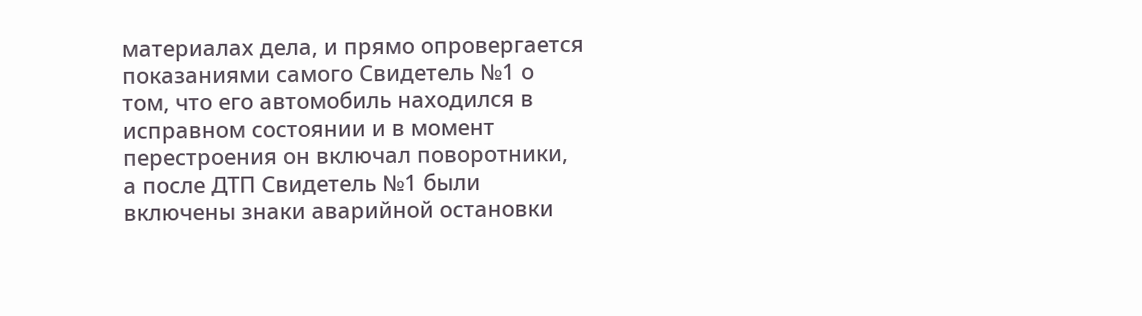материалах дела, и прямо опровергается показаниями самого Свидетель №1 о том, что его автомобиль находился в исправном состоянии и в момент перестроения он включал поворотники, а после ДТП Свидетель №1 были включены знаки аварийной остановки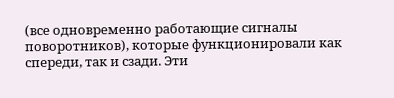(все одновременно работающие сигналы поворотников), которые функционировали как спереди, так и сзади. Эти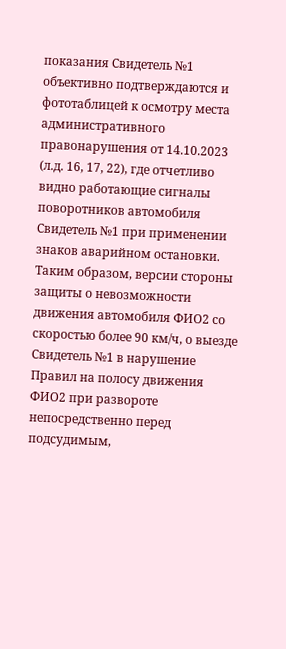показания Свидетель №1 объективно подтверждаются и фототаблицей к осмотру места административного правонарушения от 14.10.2023 (л.д. 16, 17, 22), где отчетливо видно работающие сигналы поворотников автомобиля Свидетель №1 при применении знаков аварийном остановки. Таким образом, версии стороны защиты о невозможности движения автомобиля ФИО2 со скоростью более 90 км/ч, о выезде Свидетель №1 в нарушение Правил на полосу движения ФИО2 при развороте непосредственно перед подсудимым,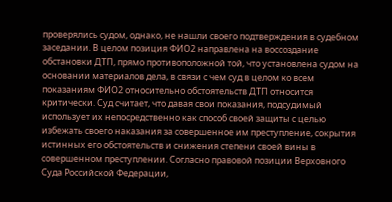проверялись судом, однако, не нашли своего подтверждения в судебном заседании. В целом позиция ФИО2 направлена на воссоздание обстановки ДТП, прямо противоположной той, что установлена судом на основании материалов дела, в связи с чем суд в целом ко всем показаниям ФИО2 относительно обстоятельств ДТП относится критически. Суд считает, что давая свои показания, подсудимый использует их непосредственно как способ своей защиты с целью избежать своего наказания за совершенное им преступление, сокрытия истинных его обстоятельств и снижения степени своей вины в совершенном преступлении. Согласно правовой позиции Верховного Суда Российской Федерации,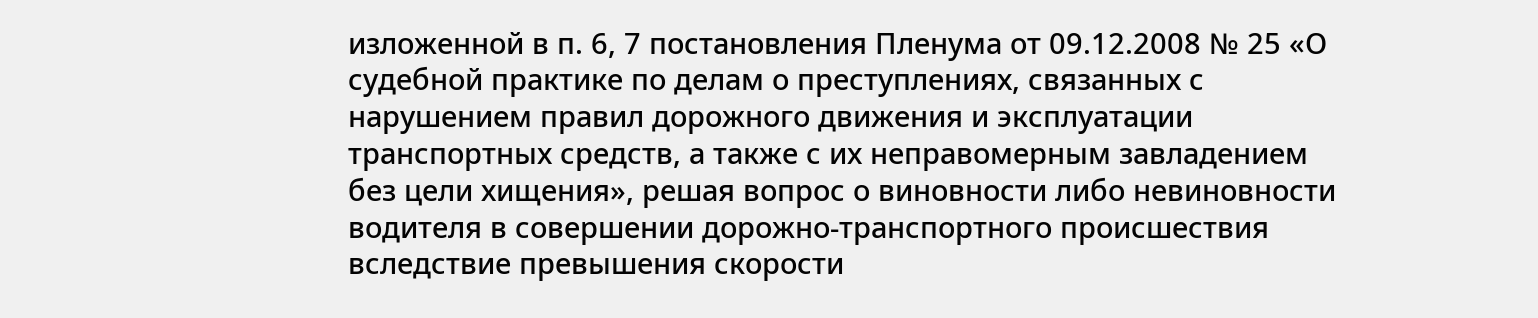изложенной в п. 6, 7 постановления Пленума от 09.12.2008 № 25 «О судебной практике по делам о преступлениях, связанных с нарушением правил дорожного движения и эксплуатации транспортных средств, а также с их неправомерным завладением без цели хищения», решая вопрос о виновности либо невиновности водителя в совершении дорожно-транспортного происшествия вследствие превышения скорости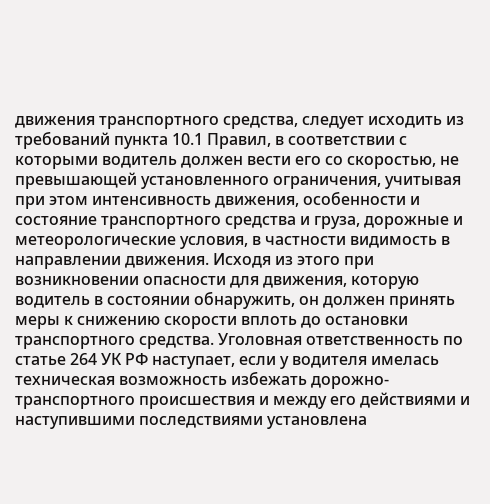движения транспортного средства, следует исходить из требований пункта 10.1 Правил, в соответствии с которыми водитель должен вести его со скоростью, не превышающей установленного ограничения, учитывая при этом интенсивность движения, особенности и состояние транспортного средства и груза, дорожные и метеорологические условия, в частности видимость в направлении движения. Исходя из этого при возникновении опасности для движения, которую водитель в состоянии обнаружить, он должен принять меры к снижению скорости вплоть до остановки транспортного средства. Уголовная ответственность по статье 264 УК РФ наступает, если у водителя имелась техническая возможность избежать дорожно-транспортного происшествия и между его действиями и наступившими последствиями установлена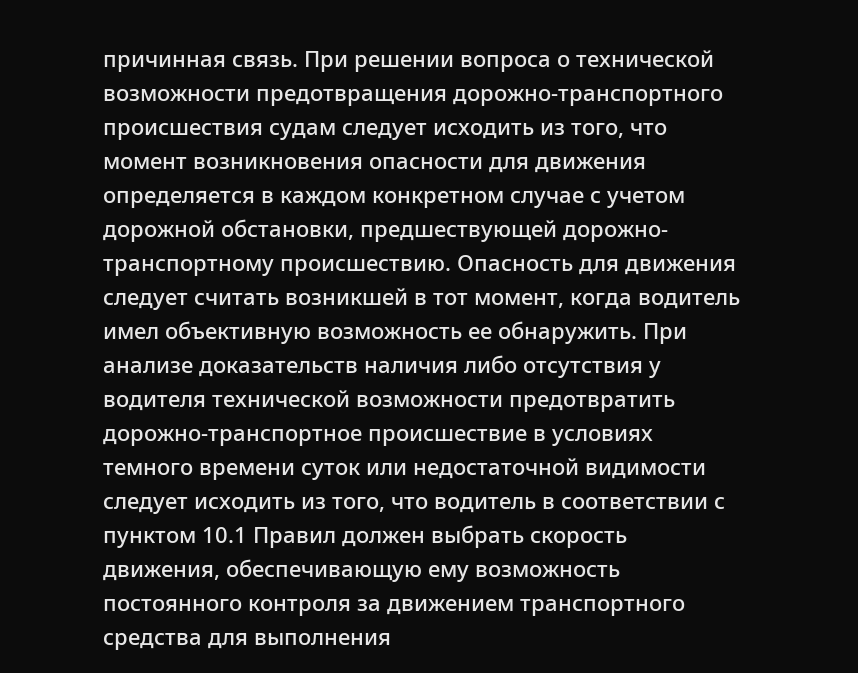причинная связь. При решении вопроса о технической возможности предотвращения дорожно-транспортного происшествия судам следует исходить из того, что момент возникновения опасности для движения определяется в каждом конкретном случае с учетом дорожной обстановки, предшествующей дорожно-транспортному происшествию. Опасность для движения следует считать возникшей в тот момент, когда водитель имел объективную возможность ее обнаружить. При анализе доказательств наличия либо отсутствия у водителя технической возможности предотвратить дорожно-транспортное происшествие в условиях темного времени суток или недостаточной видимости следует исходить из того, что водитель в соответствии с пунктом 10.1 Правил должен выбрать скорость движения, обеспечивающую ему возможность постоянного контроля за движением транспортного средства для выполнения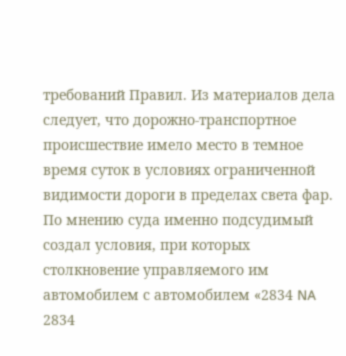требований Правил. Из материалов дела следует, что дорожно-транспортное происшествие имело место в темное время суток в условиях ограниченной видимости дороги в пределах света фар. По мнению суда именно подсудимый создал условия, при которых столкновение управляемого им автомобилем с автомобилем «2834 NA 2834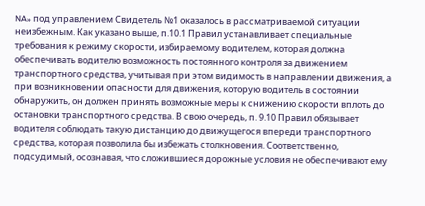NA» под управлением Свидетель №1 оказалось в рассматриваемой ситуации неизбежным. Как указано выше, п.10.1 Правил устанавливает специальные требования к режиму скорости, избираемому водителем, которая должна обеспечивать водителю возможность постоянного контроля за движением транспортного средства, учитывая при этом видимость в направлении движения, а при возникновении опасности для движения, которую водитель в состоянии обнаружить, он должен принять возможные меры к снижению скорости вплоть до остановки транспортного средства. В свою очередь, п. 9.10 Правил обязывает водителя соблюдать такую дистанцию до движущегося впереди транспортного средства, которая позволила бы избежать столкновения. Соответственно, подсудимый, осознавая, что сложившиеся дорожные условия не обеспечивают ему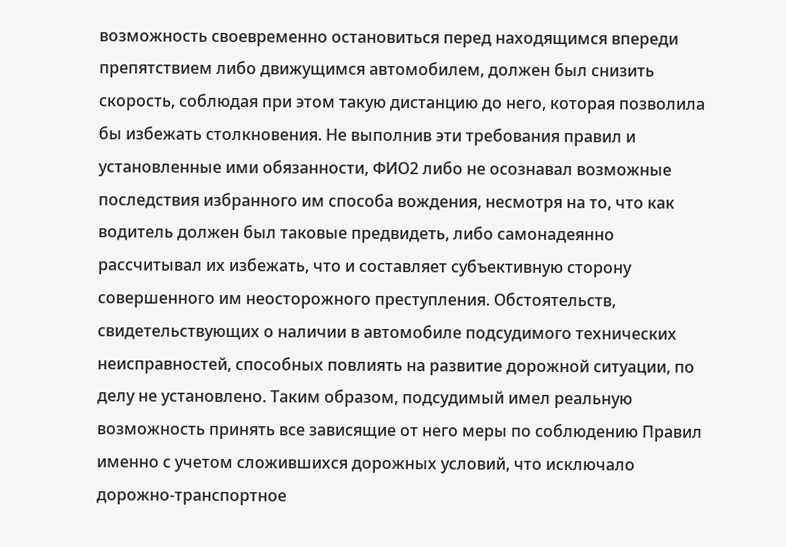возможность своевременно остановиться перед находящимся впереди препятствием либо движущимся автомобилем, должен был снизить скорость, соблюдая при этом такую дистанцию до него, которая позволила бы избежать столкновения. Не выполнив эти требования правил и установленные ими обязанности, ФИО2 либо не осознавал возможные последствия избранного им способа вождения, несмотря на то, что как водитель должен был таковые предвидеть, либо самонадеянно рассчитывал их избежать, что и составляет субъективную сторону совершенного им неосторожного преступления. Обстоятельств, свидетельствующих о наличии в автомобиле подсудимого технических неисправностей, способных повлиять на развитие дорожной ситуации, по делу не установлено. Таким образом, подсудимый имел реальную возможность принять все зависящие от него меры по соблюдению Правил именно с учетом сложившихся дорожных условий, что исключало дорожно-транспортное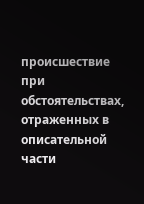происшествие при обстоятельствах, отраженных в описательной части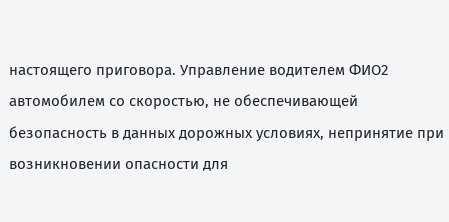настоящего приговора. Управление водителем ФИО2 автомобилем со скоростью, не обеспечивающей безопасность в данных дорожных условиях, непринятие при возникновении опасности для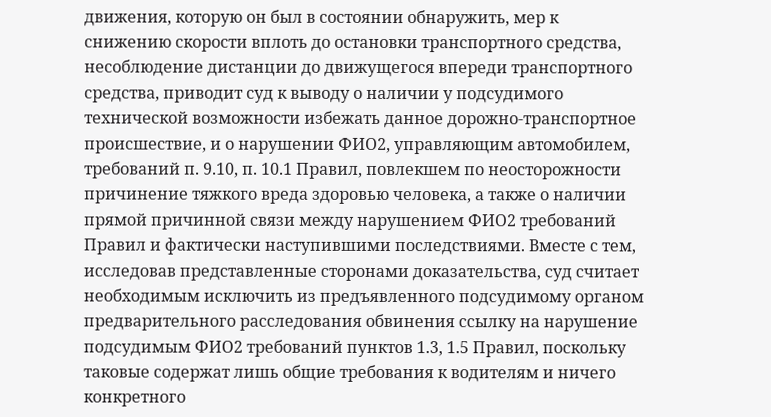движения, которую он был в состоянии обнаружить, мер к снижению скорости вплоть до остановки транспортного средства, несоблюдение дистанции до движущегося впереди транспортного средства, приводит суд к выводу о наличии у подсудимого технической возможности избежать данное дорожно-транспортное происшествие, и о нарушении ФИО2, управляющим автомобилем, требований п. 9.10, п. 10.1 Правил, повлекшем по неосторожности причинение тяжкого вреда здоровью человека, а также о наличии прямой причинной связи между нарушением ФИО2 требований Правил и фактически наступившими последствиями. Вместе с тем, исследовав представленные сторонами доказательства, суд считает необходимым исключить из предъявленного подсудимому органом предварительного расследования обвинения ссылку на нарушение подсудимым ФИО2 требований пунктов 1.3, 1.5 Правил, поскольку таковые содержат лишь общие требования к водителям и ничего конкретного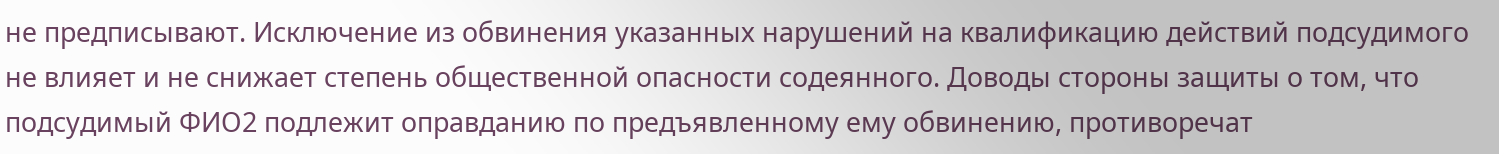не предписывают. Исключение из обвинения указанных нарушений на квалификацию действий подсудимого не влияет и не снижает степень общественной опасности содеянного. Доводы стороны защиты о том, что подсудимый ФИО2 подлежит оправданию по предъявленному ему обвинению, противоречат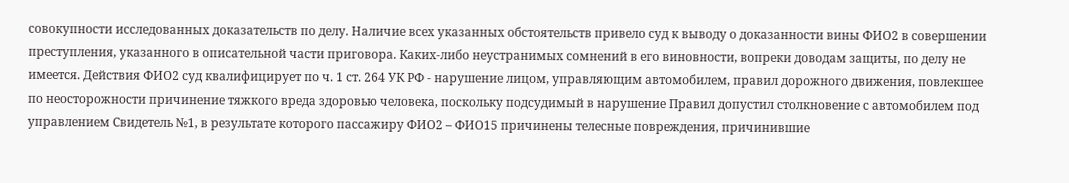совокупности исследованных доказательств по делу. Наличие всех указанных обстоятельств привело суд к выводу о доказанности вины ФИО2 в совершении преступления, указанного в описательной части приговора. Каких-либо неустранимых сомнений в его виновности, вопреки доводам защиты, по делу не имеется. Действия ФИО2 суд квалифицирует по ч. 1 ст. 264 УК РФ - нарушение лицом, управляющим автомобилем, правил дорожного движения, повлекшее по неосторожности причинение тяжкого вреда здоровью человека, поскольку подсудимый в нарушение Правил допустил столкновение с автомобилем под управлением Свидетель №1, в результате которого пассажиру ФИО2 – ФИО15 причинены телесные повреждения, причинившие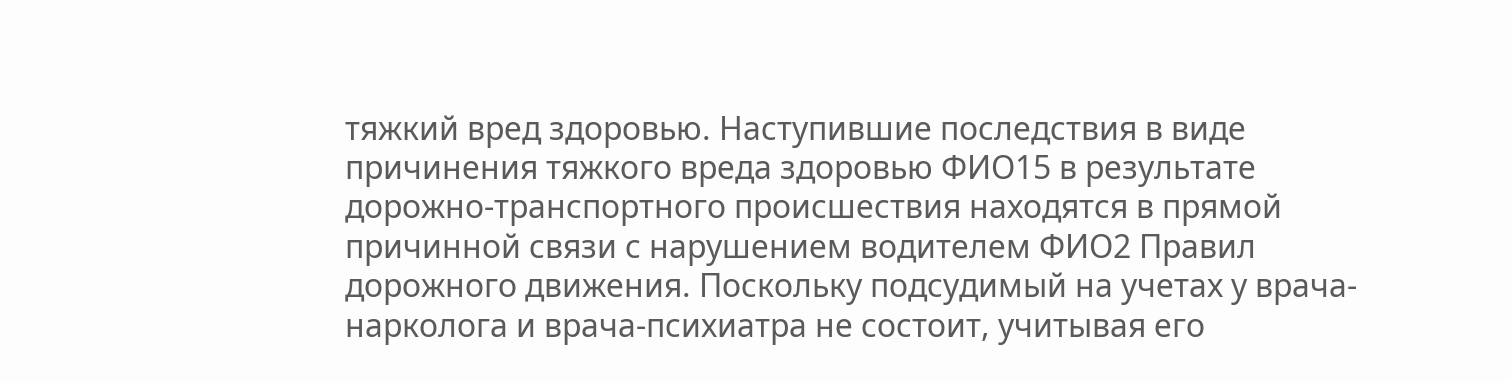тяжкий вред здоровью. Наступившие последствия в виде причинения тяжкого вреда здоровью ФИО15 в результате дорожно-транспортного происшествия находятся в прямой причинной связи с нарушением водителем ФИО2 Правил дорожного движения. Поскольку подсудимый на учетах у врача-нарколога и врача-психиатра не состоит, учитывая его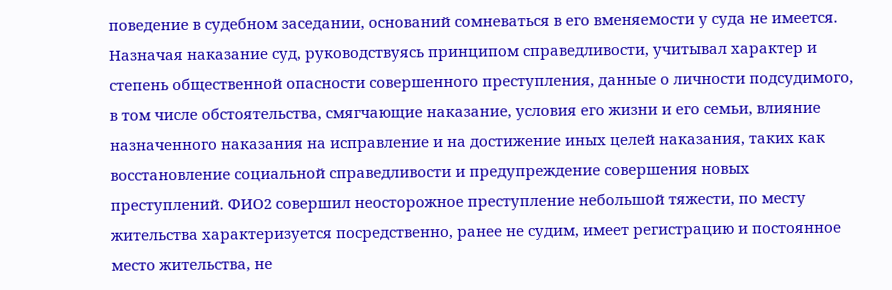поведение в судебном заседании, оснований сомневаться в его вменяемости у суда не имеется. Назначая наказание суд, руководствуясь принципом справедливости, учитывал характер и степень общественной опасности совершенного преступления, данные о личности подсудимого, в том числе обстоятельства, смягчающие наказание, условия его жизни и его семьи, влияние назначенного наказания на исправление и на достижение иных целей наказания, таких как восстановление социальной справедливости и предупреждение совершения новых преступлений. ФИО2 совершил неосторожное преступление небольшой тяжести, по месту жительства характеризуется посредственно, ранее не судим, имеет регистрацию и постоянное место жительства, не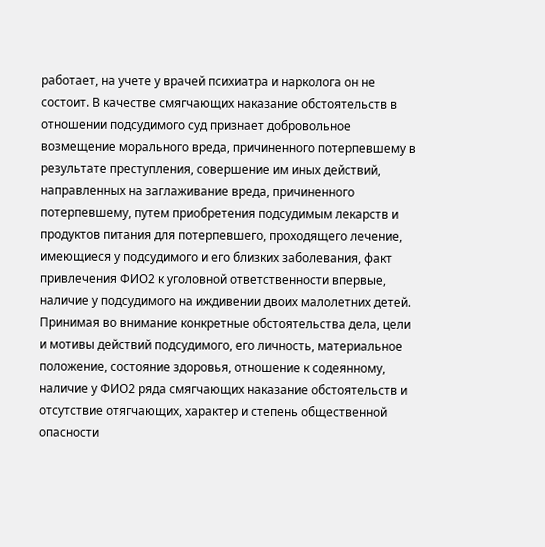работает, на учете у врачей психиатра и нарколога он не состоит. В качестве смягчающих наказание обстоятельств в отношении подсудимого суд признает добровольное возмещение морального вреда, причиненного потерпевшему в результате преступления, совершение им иных действий, направленных на заглаживание вреда, причиненного потерпевшему, путем приобретения подсудимым лекарств и продуктов питания для потерпевшего, проходящего лечение, имеющиеся у подсудимого и его близких заболевания, факт привлечения ФИО2 к уголовной ответственности впервые, наличие у подсудимого на иждивении двоих малолетних детей. Принимая во внимание конкретные обстоятельства дела, цели и мотивы действий подсудимого, его личность, материальное положение, состояние здоровья, отношение к содеянному, наличие у ФИО2 ряда смягчающих наказание обстоятельств и отсутствие отягчающих, характер и степень общественной опасности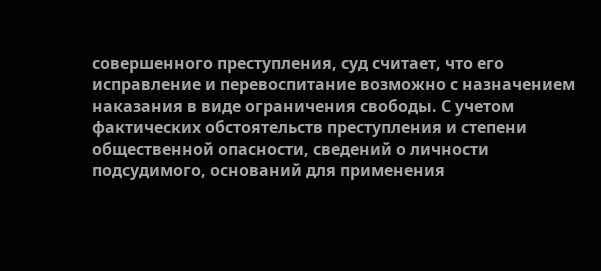совершенного преступления, суд считает, что его исправление и перевоспитание возможно с назначением наказания в виде ограничения свободы. С учетом фактических обстоятельств преступления и степени общественной опасности, сведений о личности подсудимого, оснований для применения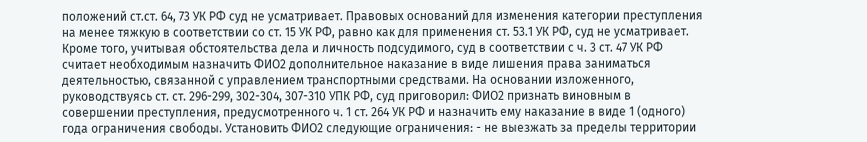положений ст.ст. 64, 73 УК РФ суд не усматривает. Правовых оснований для изменения категории преступления на менее тяжкую в соответствии со ст. 15 УК РФ, равно как для применения ст. 53.1 УК РФ, суд не усматривает. Кроме того, учитывая обстоятельства дела и личность подсудимого, суд в соответствии с ч. 3 ст. 47 УК РФ считает необходимым назначить ФИО2 дополнительное наказание в виде лишения права заниматься деятельностью, связанной с управлением транспортными средствами. На основании изложенного, руководствуясь ст. ст. 296-299, 302-304, 307-310 УПК РФ, суд приговорил: ФИО2 признать виновным в совершении преступления, предусмотренного ч. 1 ст. 264 УК РФ и назначить ему наказание в виде 1 (одного) года ограничения свободы. Установить ФИО2 следующие ограничения: - не выезжать за пределы территории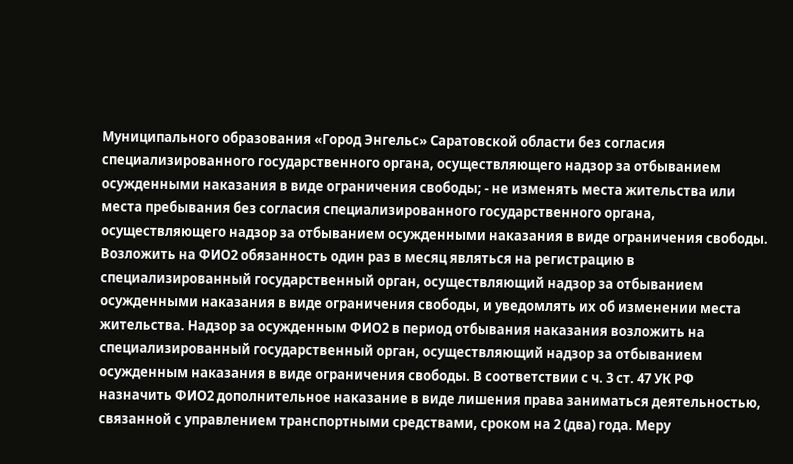Муниципального образования «Город Энгельс» Саратовской области без согласия специализированного государственного органа, осуществляющего надзор за отбыванием осужденными наказания в виде ограничения свободы; - не изменять места жительства или места пребывания без согласия специализированного государственного органа, осуществляющего надзор за отбыванием осужденными наказания в виде ограничения свободы. Возложить на ФИО2 обязанность один раз в месяц являться на регистрацию в специализированный государственный орган, осуществляющий надзор за отбыванием осужденными наказания в виде ограничения свободы, и уведомлять их об изменении места жительства. Надзор за осужденным ФИО2 в период отбывания наказания возложить на специализированный государственный орган, осуществляющий надзор за отбыванием осужденным наказания в виде ограничения свободы. В соответствии с ч. 3 ст. 47 УК РФ назначить ФИО2 дополнительное наказание в виде лишения права заниматься деятельностью, связанной с управлением транспортными средствами, сроком на 2 (два) года. Меру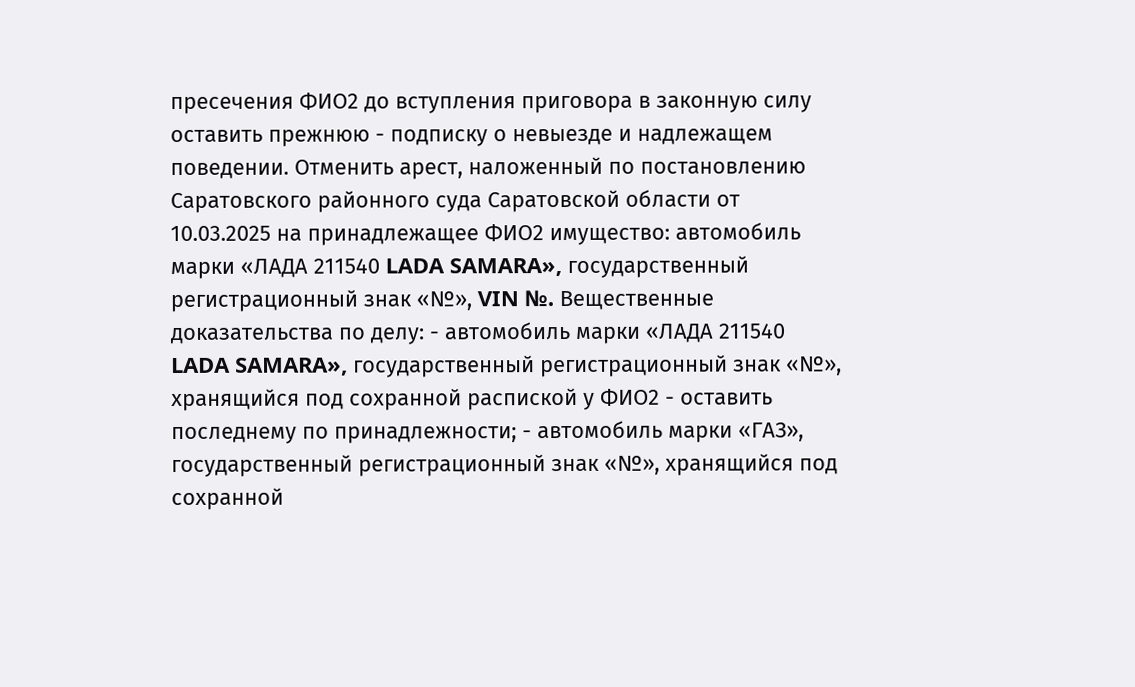пресечения ФИО2 до вступления приговора в законную силу оставить прежнюю - подписку о невыезде и надлежащем поведении. Отменить арест, наложенный по постановлению Саратовского районного суда Саратовской области от 10.03.2025 на принадлежащее ФИО2 имущество: автомобиль марки «ЛАДА 211540 LADA SAMARA», государственный регистрационный знак «№», VIN №. Вещественные доказательства по делу: - автомобиль марки «ЛАДА 211540 LADA SAMARA», государственный регистрационный знак «№», хранящийся под сохранной распиской у ФИО2 - оставить последнему по принадлежности; - автомобиль марки «ГАЗ», государственный регистрационный знак «№», хранящийся под сохранной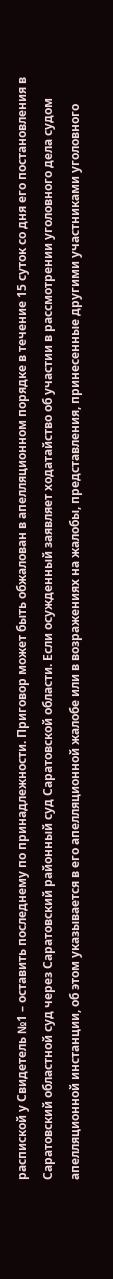распиской у Свидетель №1 – оставить последнему по принадлежности. Приговор может быть обжалован в апелляционном порядке в течение 15 суток со дня его постановления в Саратовский областной суд через Саратовский районный суд Саратовской области. Если осужденный заявляет ходатайство об участии в рассмотрении уголовного дела судом апелляционной инстанции, об этом указывается в его апелляционной жалобе или в возражениях на жалобы, представления, принесенные другими участниками уголовного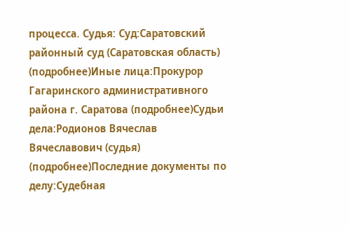процесса. Судья: Суд:Саратовский районный суд (Саратовская область) (подробнее)Иные лица:Прокурор Гагаринского административного района г. Саратова (подробнее)Судьи дела:Родионов Вячеслав Вячеславович (судья) (подробнее)Последние документы по делу:Судебная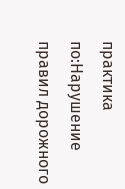практика по:Нарушение правил дорожного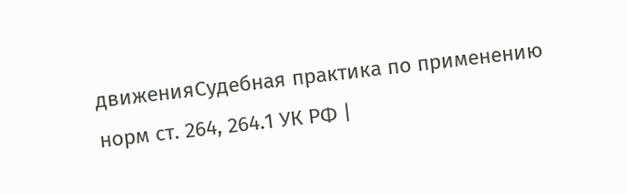движенияСудебная практика по применению норм ст. 264, 264.1 УК РФ |